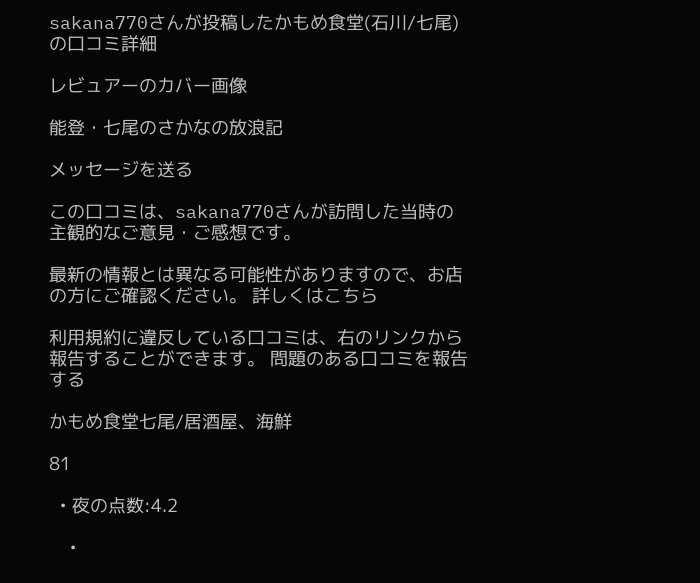sakana770さんが投稿したかもめ食堂(石川/七尾)の口コミ詳細

レビュアーのカバー画像

能登・七尾のさかなの放浪記

メッセージを送る

この口コミは、sakana770さんが訪問した当時の主観的なご意見・ご感想です。

最新の情報とは異なる可能性がありますので、お店の方にご確認ください。 詳しくはこちら

利用規約に違反している口コミは、右のリンクから報告することができます。 問題のある口コミを報告する

かもめ食堂七尾/居酒屋、海鮮

81

  • 夜の点数:4.2

    •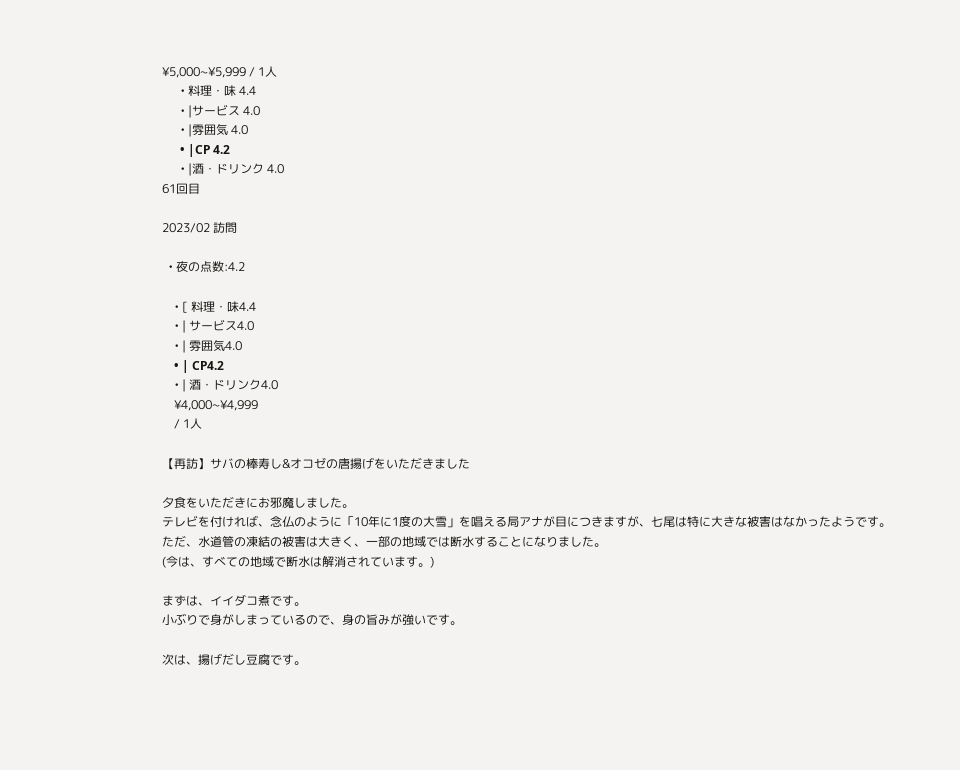¥5,000~¥5,999 / 1人
      • 料理・味 4.4
      • |サービス 4.0
      • |雰囲気 4.0
      • |CP 4.2
      • |酒・ドリンク 4.0
61回目

2023/02 訪問

  • 夜の点数:4.2

    • [ 料理・味4.4
    • | サービス4.0
    • | 雰囲気4.0
    • | CP4.2
    • | 酒・ドリンク4.0
    ¥4,000~¥4,999
    / 1人

【再訪】サバの棒寿し&オコゼの唐揚げをいただきました

夕食をいただきにお邪魔しました。
テレビを付ければ、念仏のように「10年に1度の大雪」を唱える局アナが目につきますが、七尾は特に大きな被害はなかったようです。
ただ、水道管の凍結の被害は大きく、一部の地域では断水することになりました。
(今は、すべての地域で断水は解消されています。)

まずは、イイダコ煮です。
小ぶりで身がしまっているので、身の旨みが強いです。

次は、揚げだし豆腐です。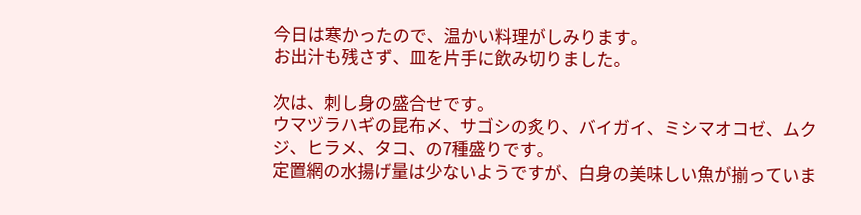今日は寒かったので、温かい料理がしみります。
お出汁も残さず、皿を片手に飲み切りました。

次は、刺し身の盛合せです。
ウマヅラハギの昆布〆、サゴシの炙り、バイガイ、ミシマオコゼ、ムクジ、ヒラメ、タコ、の7種盛りです。
定置網の水揚げ量は少ないようですが、白身の美味しい魚が揃っていま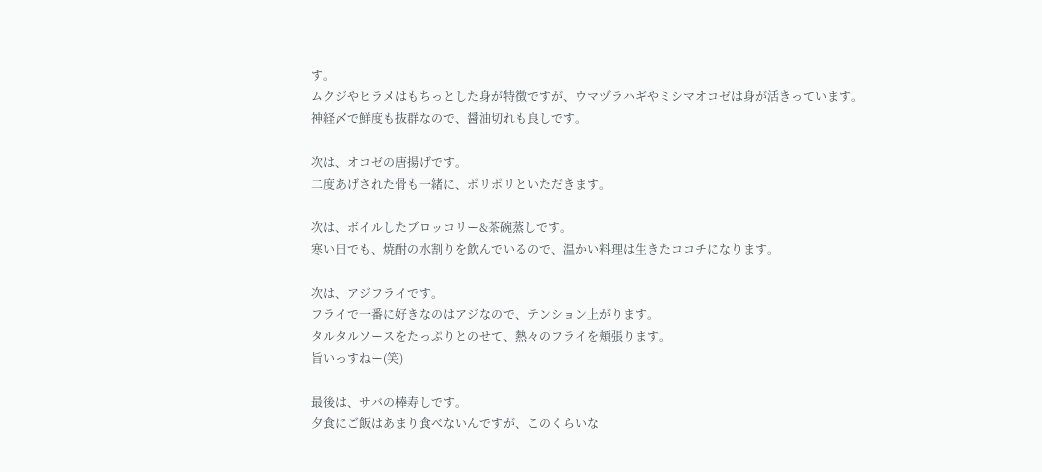す。
ムクジやヒラメはもちっとした身が特徴ですが、ウマヅラハギやミシマオコゼは身が活きっています。
神経〆で鮮度も抜群なので、醤油切れも良しです。

次は、オコゼの唐揚げです。
二度あげされた骨も一緒に、ポリポリといただきます。

次は、ボイルしたブロッコリー&茶碗蒸しです。
寒い日でも、焼酎の水割りを飲んでいるので、温かい料理は生きたココチになります。

次は、アジフライです。
フライで一番に好きなのはアジなので、テンション上がります。
タルタルソースをたっぷりとのせて、熱々のフライを頬張ります。
旨いっすねー(笑)

最後は、サバの棒寿しです。
夕食にご飯はあまり食べないんですが、このくらいな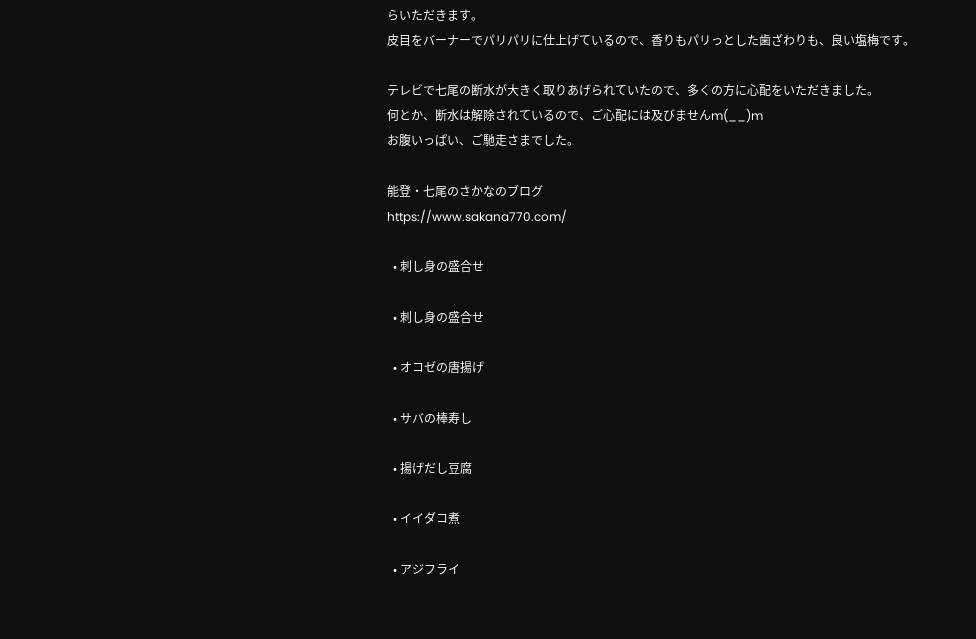らいただきます。
皮目をバーナーでパリパリに仕上げているので、香りもパリっとした歯ざわりも、良い塩梅です。

テレビで七尾の断水が大きく取りあげられていたので、多くの方に心配をいただきました。
何とか、断水は解除されているので、ご心配には及びませんm(__)m
お腹いっぱい、ご馳走さまでした。

能登・七尾のさかなのブログ
https://www.sakana770.com/

  • 刺し身の盛合せ

  • 刺し身の盛合せ

  • オコゼの唐揚げ

  • サバの棒寿し

  • 揚げだし豆腐

  • イイダコ煮

  • アジフライ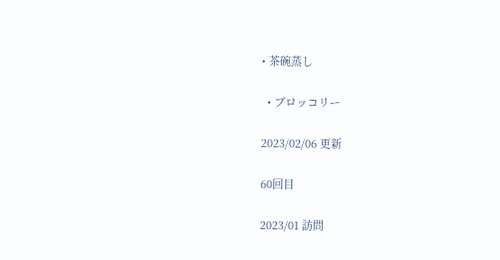• 茶碗蒸し

  • ブロッコリー

2023/02/06 更新

60回目

2023/01 訪問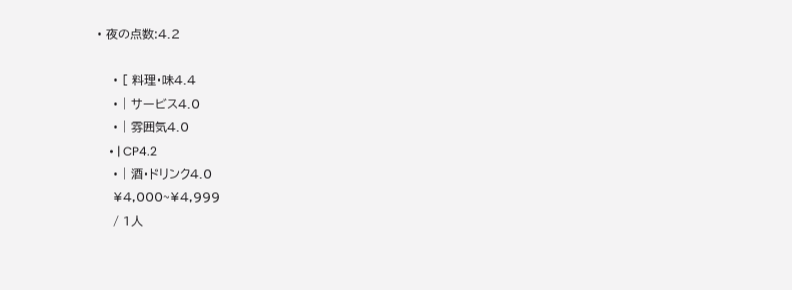• 夜の点数:4.2

    • [ 料理・味4.4
    • | サービス4.0
    • | 雰囲気4.0
    • | CP4.2
    • | 酒・ドリンク4.0
    ¥4,000~¥4,999
    / 1人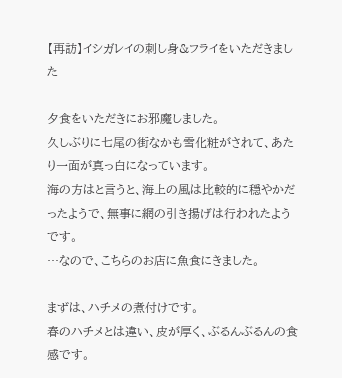【再訪】イシガレイの刺し身&フライをいただきました

夕食をいただきにお邪魔しました。
久しぶりに七尾の街なかも雪化粧がされて、あたり一面が真っ白になっています。
海の方はと言うと、海上の風は比較的に穏やかだったようで、無事に網の引き揚げは行われたようです。
…なので、こちらのお店に魚食にきました。

まずは、ハチメの煮付けです。
春のハチメとは違い、皮が厚く、ぶるんぶるんの食感です。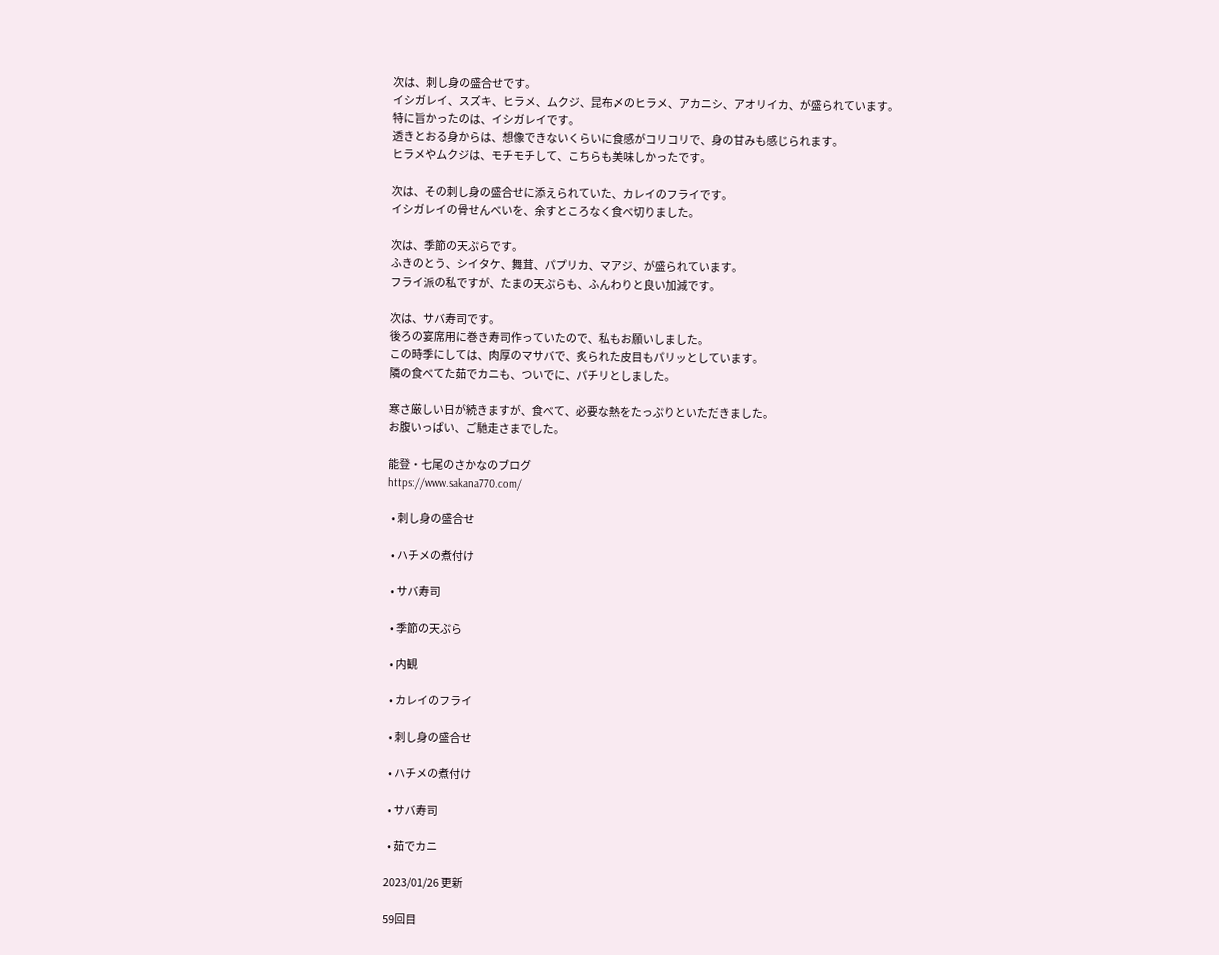次は、刺し身の盛合せです。
イシガレイ、スズキ、ヒラメ、ムクジ、昆布〆のヒラメ、アカニシ、アオリイカ、が盛られています。
特に旨かったのは、イシガレイです。
透きとおる身からは、想像できないくらいに食感がコリコリで、身の甘みも感じられます。
ヒラメやムクジは、モチモチして、こちらも美味しかったです。

次は、その刺し身の盛合せに添えられていた、カレイのフライです。
イシガレイの骨せんべいを、余すところなく食べ切りました。

次は、季節の天ぷらです。
ふきのとう、シイタケ、舞茸、パプリカ、マアジ、が盛られています。
フライ派の私ですが、たまの天ぷらも、ふんわりと良い加減です。

次は、サバ寿司です。
後ろの宴席用に巻き寿司作っていたので、私もお願いしました。
この時季にしては、肉厚のマサバで、炙られた皮目もパリッとしています。
隣の食べてた茹でカニも、ついでに、パチリとしました。

寒さ厳しい日が続きますが、食べて、必要な熱をたっぷりといただきました。
お腹いっぱい、ご馳走さまでした。

能登・七尾のさかなのブログ
https://www.sakana770.com/

  • 刺し身の盛合せ

  • ハチメの煮付け

  • サバ寿司

  • 季節の天ぷら

  • 内観

  • カレイのフライ

  • 刺し身の盛合せ

  • ハチメの煮付け

  • サバ寿司

  • 茹でカニ

2023/01/26 更新

59回目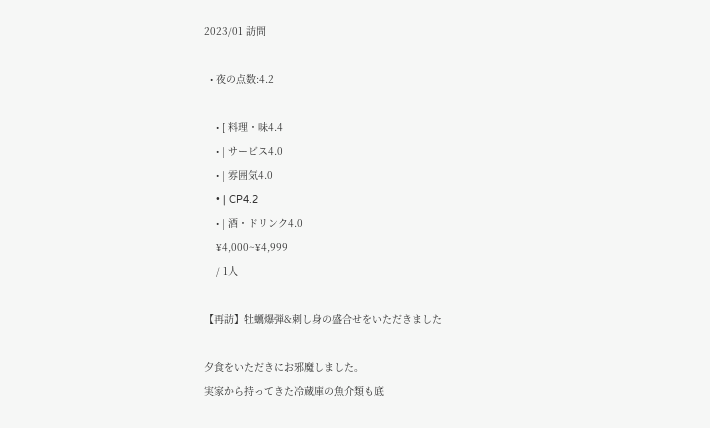2023/01 訪問

  • 夜の点数:4.2

    • [ 料理・味4.4
    • | サービス4.0
    • | 雰囲気4.0
    • | CP4.2
    • | 酒・ドリンク4.0
    ¥4,000~¥4,999
    / 1人

【再訪】牡蠣爆弾&刺し身の盛合せをいただきました

夕食をいただきにお邪魔しました。
実家から持ってきた冷蔵庫の魚介類も底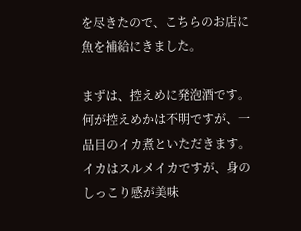を尽きたので、こちらのお店に魚を補給にきました。

まずは、控えめに発泡酒です。
何が控えめかは不明ですが、一品目のイカ煮といただきます。
イカはスルメイカですが、身のしっこり感が美味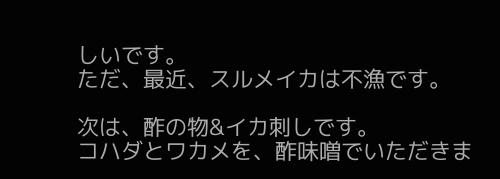しいです。
ただ、最近、スルメイカは不漁です。

次は、酢の物&イカ刺しです。
コハダとワカメを、酢味噌でいただきま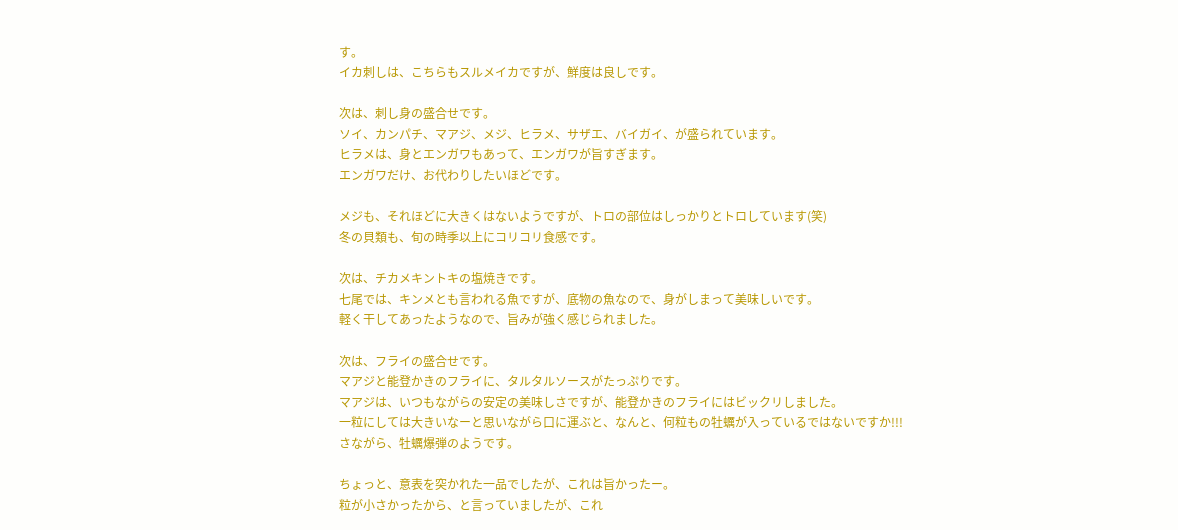す。
イカ刺しは、こちらもスルメイカですが、鮮度は良しです。

次は、刺し身の盛合せです。
ソイ、カンパチ、マアジ、メジ、ヒラメ、サザエ、バイガイ、が盛られています。
ヒラメは、身とエンガワもあって、エンガワが旨すぎます。
エンガワだけ、お代わりしたいほどです。

メジも、それほどに大きくはないようですが、トロの部位はしっかりとトロしています(笑)
冬の貝類も、旬の時季以上にコリコリ食感です。

次は、チカメキントキの塩焼きです。
七尾では、キンメとも言われる魚ですが、底物の魚なので、身がしまって美味しいです。
軽く干してあったようなので、旨みが強く感じられました。

次は、フライの盛合せです。
マアジと能登かきのフライに、タルタルソースがたっぷりです。
マアジは、いつもながらの安定の美味しさですが、能登かきのフライにはビックリしました。
一粒にしては大きいなーと思いながら口に運ぶと、なんと、何粒もの牡蠣が入っているではないですか!!!
さながら、牡蠣爆弾のようです。

ちょっと、意表を突かれた一品でしたが、これは旨かったー。
粒が小さかったから、と言っていましたが、これ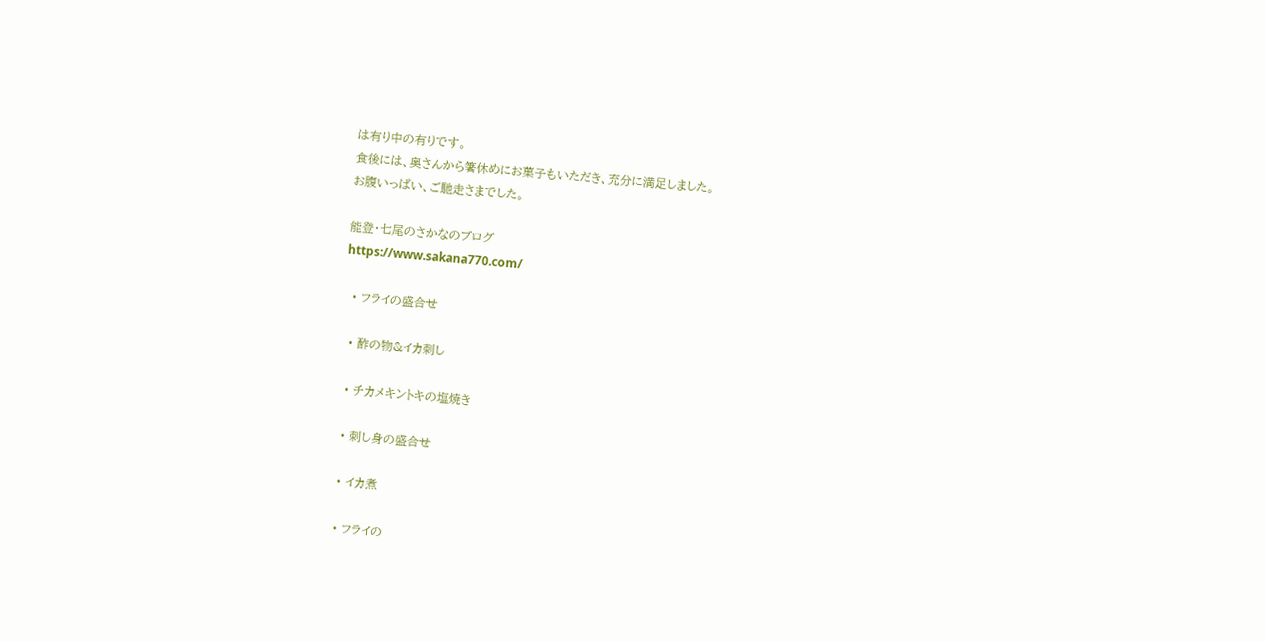は有り中の有りです。
食後には、奥さんから箸休めにお菓子もいただき、充分に満足しました。
お腹いっぱい、ご馳走さまでした。

能登・七尾のさかなのブログ
https://www.sakana770.com/

  • フライの盛合せ

  • 酢の物&イカ刺し

  • チカメキントキの塩焼き

  • 刺し身の盛合せ

  • イカ煮

  • フライの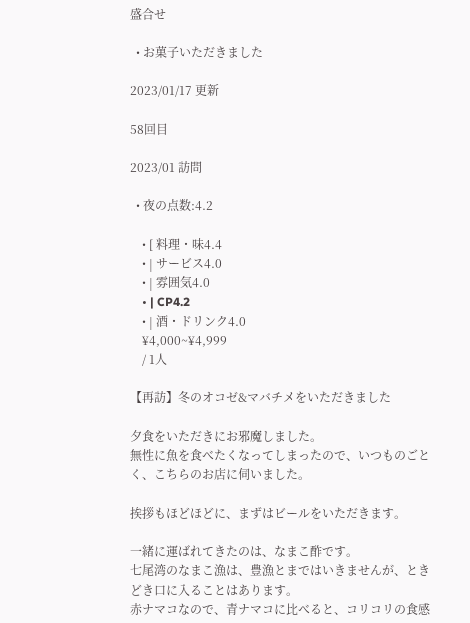盛合せ

  • お菓子いただきました

2023/01/17 更新

58回目

2023/01 訪問

  • 夜の点数:4.2

    • [ 料理・味4.4
    • | サービス4.0
    • | 雰囲気4.0
    • | CP4.2
    • | 酒・ドリンク4.0
    ¥4,000~¥4,999
    / 1人

【再訪】冬のオコゼ&マバチメをいただきました

夕食をいただきにお邪魔しました。
無性に魚を食べたくなってしまったので、いつものごとく、こちらのお店に伺いました。

挨拶もほどほどに、まずはビールをいただきます。

一緒に運ばれてきたのは、なまこ酢です。
七尾湾のなまこ漁は、豊漁とまではいきませんが、ときどき口に入ることはあります。
赤ナマコなので、青ナマコに比べると、コリコリの食感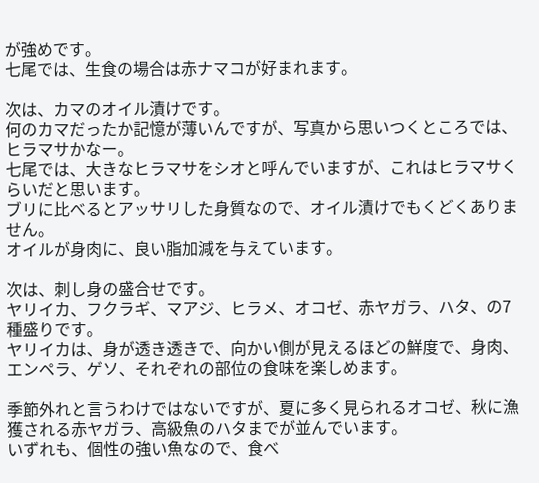が強めです。
七尾では、生食の場合は赤ナマコが好まれます。

次は、カマのオイル漬けです。
何のカマだったか記憶が薄いんですが、写真から思いつくところでは、ヒラマサかなー。
七尾では、大きなヒラマサをシオと呼んでいますが、これはヒラマサくらいだと思います。
ブリに比べるとアッサリした身質なので、オイル漬けでもくどくありません。
オイルが身肉に、良い脂加減を与えています。

次は、刺し身の盛合せです。
ヤリイカ、フクラギ、マアジ、ヒラメ、オコゼ、赤ヤガラ、ハタ、の7種盛りです。
ヤリイカは、身が透き透きで、向かい側が見えるほどの鮮度で、身肉、エンペラ、ゲソ、それぞれの部位の食味を楽しめます。

季節外れと言うわけではないですが、夏に多く見られるオコゼ、秋に漁獲される赤ヤガラ、高級魚のハタまでが並んでいます。
いずれも、個性の強い魚なので、食べ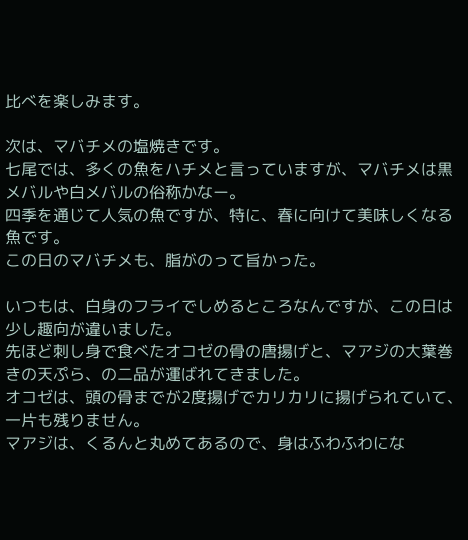比べを楽しみます。

次は、マバチメの塩焼きです。
七尾では、多くの魚をハチメと言っていますが、マバチメは黒メバルや白メバルの俗称かなー。
四季を通じて人気の魚ですが、特に、春に向けて美味しくなる魚です。
この日のマバチメも、脂がのって旨かった。

いつもは、白身のフライでしめるところなんですが、この日は少し趣向が違いました。
先ほど刺し身で食べたオコゼの骨の唐揚げと、マアジの大葉巻きの天ぷら、の二品が運ばれてきました。
オコゼは、頭の骨までが2度揚げでカリカリに揚げられていて、一片も残りません。
マアジは、くるんと丸めてあるので、身はふわふわにな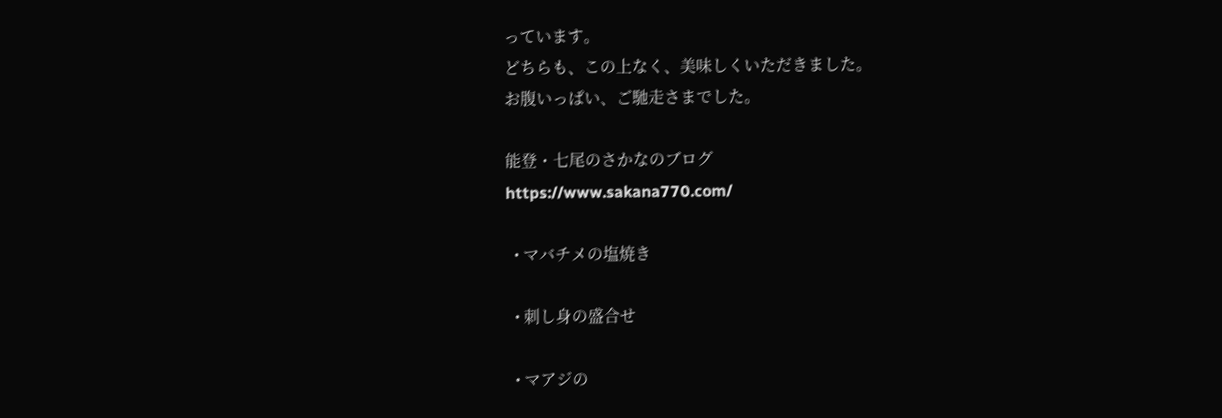っています。
どちらも、この上なく、美味しくいただきました。
お腹いっぱい、ご馳走さまでした。

能登・七尾のさかなのブログ
https://www.sakana770.com/

  • マバチメの塩焼き

  • 刺し身の盛合せ

  • マアジの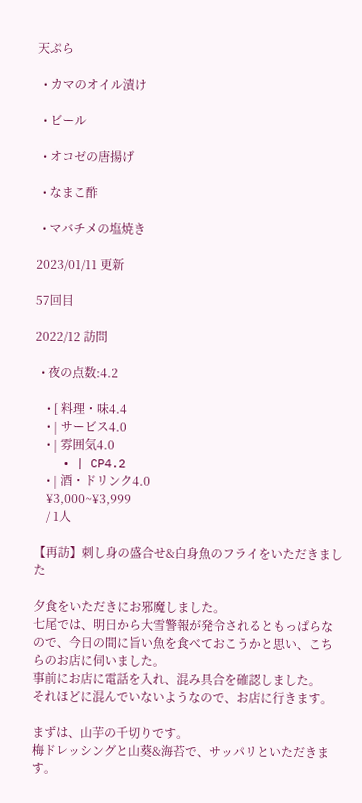天ぷら

  • カマのオイル漬け

  • ビール

  • オコゼの唐揚げ

  • なまこ酢

  • マバチメの塩焼き

2023/01/11 更新

57回目

2022/12 訪問

  • 夜の点数:4.2

    • [ 料理・味4.4
    • | サービス4.0
    • | 雰囲気4.0
    • | CP4.2
    • | 酒・ドリンク4.0
    ¥3,000~¥3,999
    / 1人

【再訪】刺し身の盛合せ&白身魚のフライをいただきました

夕食をいただきにお邪魔しました。
七尾では、明日から大雪警報が発令されるともっぱらなので、今日の間に旨い魚を食べておこうかと思い、こちらのお店に伺いました。
事前にお店に電話を入れ、混み具合を確認しました。
それほどに混んでいないようなので、お店に行きます。

まずは、山芋の千切りです。
梅ドレッシングと山葵&海苔で、サッパリといただきます。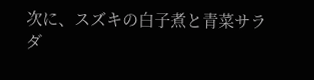次に、スズキの白子煮と青菜サラダ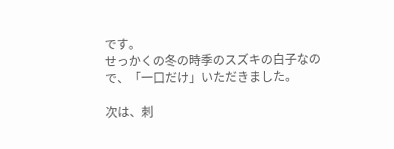です。
せっかくの冬の時季のスズキの白子なので、「一口だけ」いただきました。

次は、刺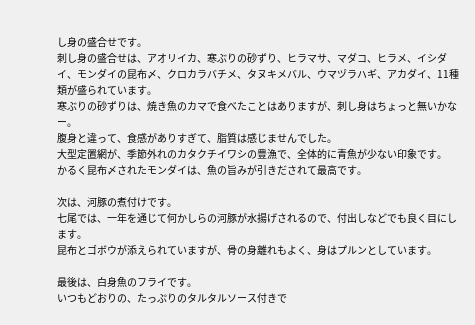し身の盛合せです。
刺し身の盛合せは、アオリイカ、寒ぶりの砂ずり、ヒラマサ、マダコ、ヒラメ、イシダイ、モンダイの昆布〆、クロカラバチメ、タヌキメバル、ウマヅラハギ、アカダイ、11種類が盛られています。
寒ぶりの砂ずりは、焼き魚のカマで食べたことはありますが、刺し身はちょっと無いかなー。
腹身と違って、食感がありすぎて、脂質は感じませんでした。
大型定置網が、季節外れのカタクチイワシの豊漁で、全体的に青魚が少ない印象です。
かるく昆布〆されたモンダイは、魚の旨みが引きだされて最高です。

次は、河豚の煮付けです。
七尾では、一年を通じて何かしらの河豚が水揚げされるので、付出しなどでも良く目にします。
昆布とゴボウが添えられていますが、骨の身離れもよく、身はプルンとしています。

最後は、白身魚のフライです。
いつもどおりの、たっぷりのタルタルソース付きで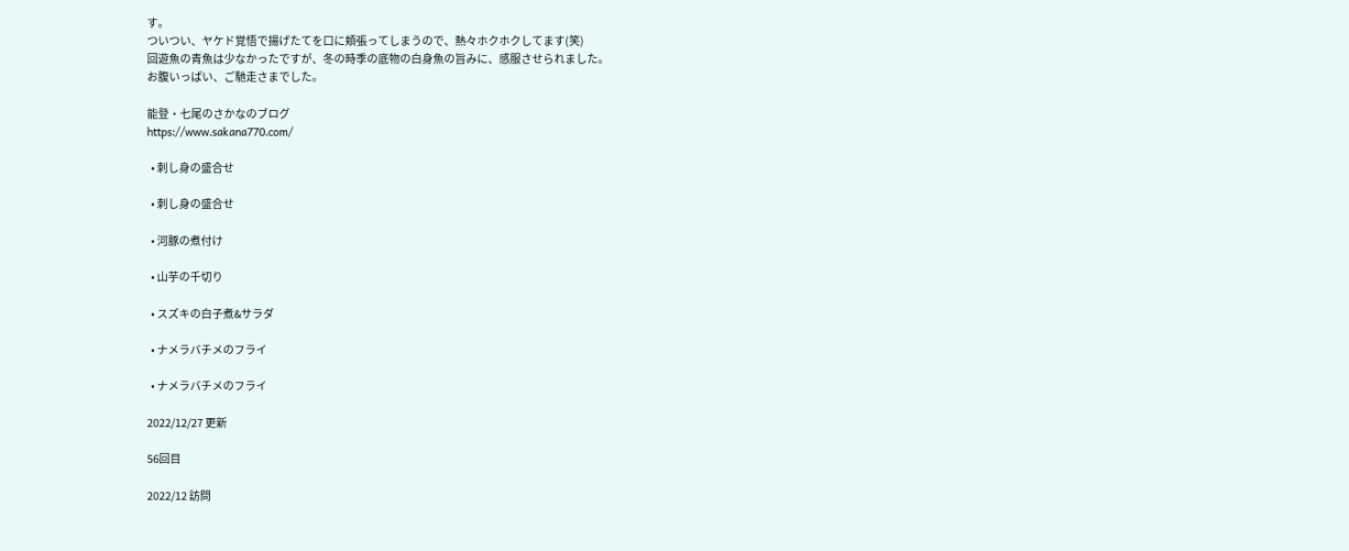す。
ついつい、ヤケド覚悟で揚げたてを口に頬張ってしまうので、熱々ホクホクしてます(笑)
回遊魚の青魚は少なかったですが、冬の時季の底物の白身魚の旨みに、感服させられました。
お腹いっぱい、ご馳走さまでした。

能登・七尾のさかなのブログ
https://www.sakana770.com/

  • 刺し身の盛合せ

  • 刺し身の盛合せ

  • 河豚の煮付け

  • 山芋の千切り

  • スズキの白子煮&サラダ

  • ナメラバチメのフライ

  • ナメラバチメのフライ

2022/12/27 更新

56回目

2022/12 訪問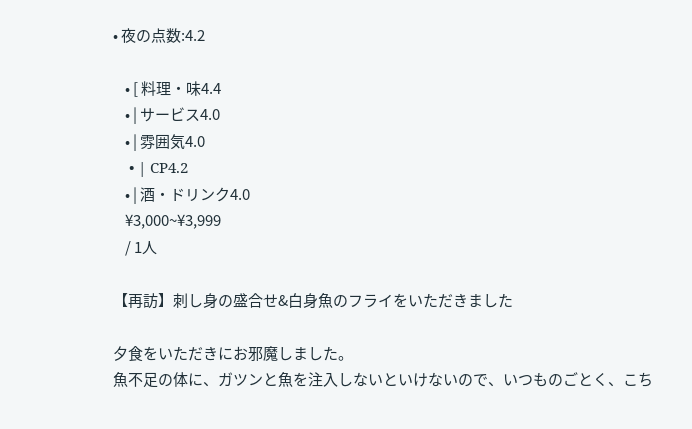• 夜の点数:4.2

    • [ 料理・味4.4
    • | サービス4.0
    • | 雰囲気4.0
    • | CP4.2
    • | 酒・ドリンク4.0
    ¥3,000~¥3,999
    / 1人

【再訪】刺し身の盛合せ&白身魚のフライをいただきました

夕食をいただきにお邪魔しました。
魚不足の体に、ガツンと魚を注入しないといけないので、いつものごとく、こち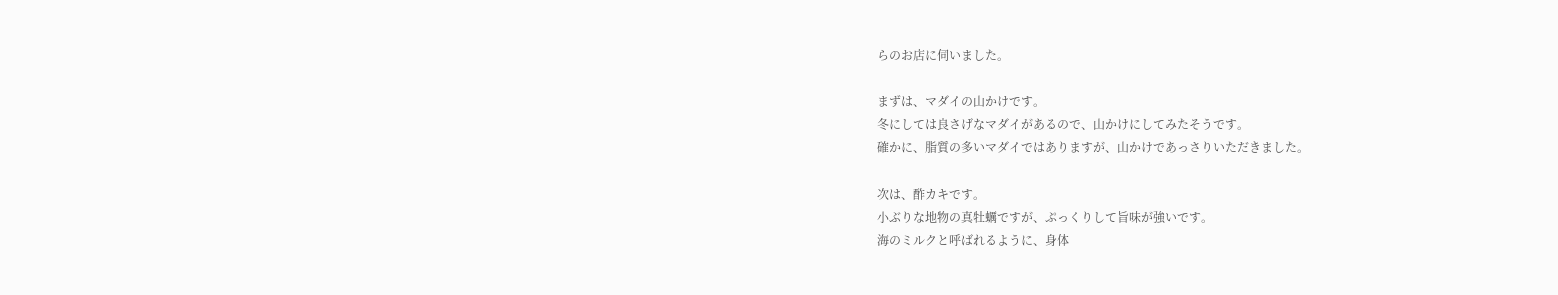らのお店に伺いました。

まずは、マダイの山かけです。
冬にしては良さげなマダイがあるので、山かけにしてみたそうです。
確かに、脂質の多いマダイではありますが、山かけであっさりいただきました。

次は、酢カキです。
小ぶりな地物の真牡蠣ですが、ぷっくりして旨味が強いです。
海のミルクと呼ばれるように、身体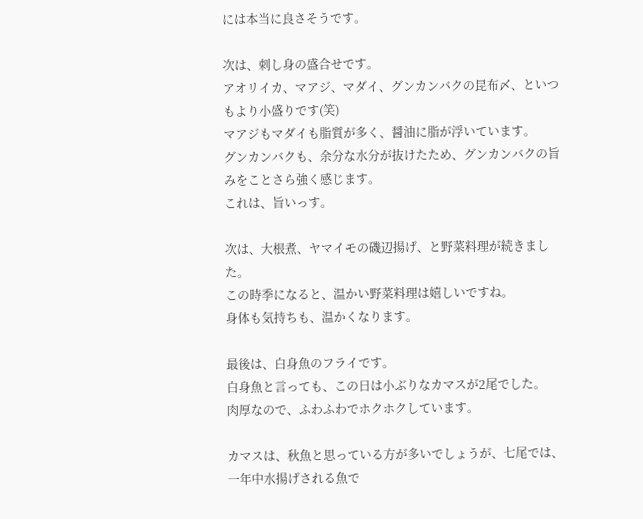には本当に良さそうです。

次は、刺し身の盛合せです。
アオリイカ、マアジ、マダイ、グンカンバクの昆布〆、といつもより小盛りです(笑)
マアジもマダイも脂質が多く、醤油に脂が浮いています。
グンカンバクも、余分な水分が抜けたため、グンカンバクの旨みをことさら強く感じます。
これは、旨いっす。

次は、大根煮、ヤマイモの磯辺揚げ、と野菜料理が続きました。
この時季になると、温かい野菜料理は嬉しいですね。
身体も気持ちも、温かくなります。

最後は、白身魚のフライです。
白身魚と言っても、この日は小ぶりなカマスが2尾でした。
肉厚なので、ふわふわでホクホクしています。

カマスは、秋魚と思っている方が多いでしょうが、七尾では、一年中水揚げされる魚で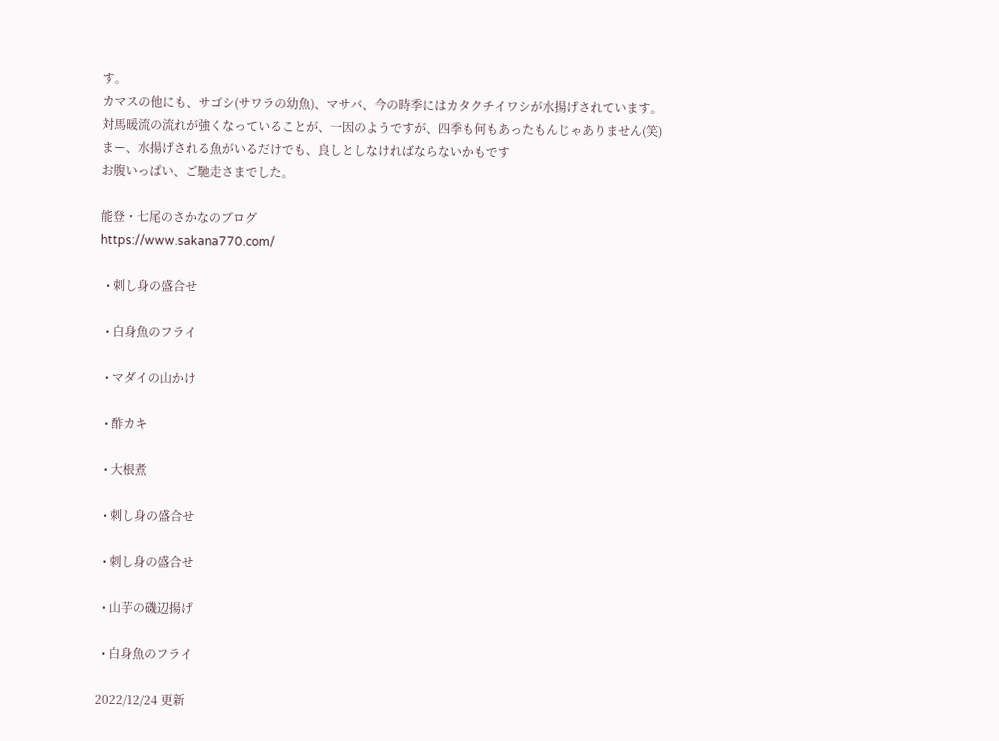す。
カマスの他にも、サゴシ(サワラの幼魚)、マサバ、今の時季にはカタクチイワシが水揚げされています。
対馬暖流の流れが強くなっていることが、一因のようですが、四季も何もあったもんじゃありません(笑)
まー、水揚げされる魚がいるだけでも、良しとしなければならないかもです
お腹いっぱい、ご馳走さまでした。

能登・七尾のさかなのブログ
https://www.sakana770.com/

  • 刺し身の盛合せ

  • 白身魚のフライ

  • マダイの山かけ

  • 酢カキ

  • 大根煮

  • 刺し身の盛合せ

  • 刺し身の盛合せ

  • 山芋の磯辺揚げ

  • 白身魚のフライ

2022/12/24 更新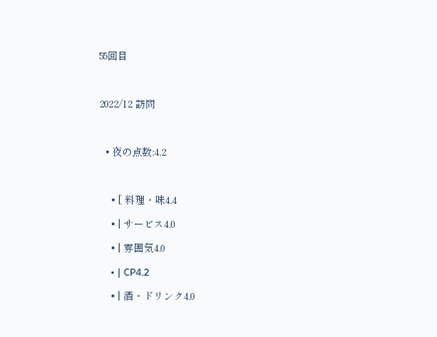55回目

2022/12 訪問

  • 夜の点数:4.2

    • [ 料理・味4.4
    • | サービス4.0
    • | 雰囲気4.0
    • | CP4.2
    • | 酒・ドリンク4.0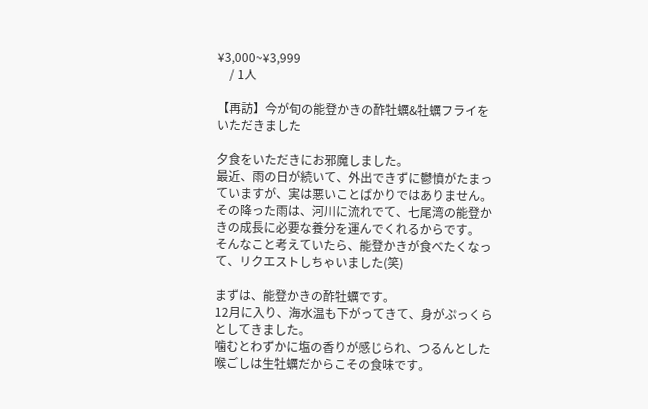¥3,000~¥3,999
    / 1人

【再訪】今が旬の能登かきの酢牡蠣&牡蠣フライをいただきました

夕食をいただきにお邪魔しました。
最近、雨の日が続いて、外出できずに鬱憤がたまっていますが、実は悪いことばかりではありません。
その降った雨は、河川に流れでて、七尾湾の能登かきの成長に必要な養分を運んでくれるからです。
そんなこと考えていたら、能登かきが食べたくなって、リクエストしちゃいました(笑)

まずは、能登かきの酢牡蠣です。
12月に入り、海水温も下がってきて、身がぷっくらとしてきました。
噛むとわずかに塩の香りが感じられ、つるんとした喉ごしは生牡蠣だからこその食味です。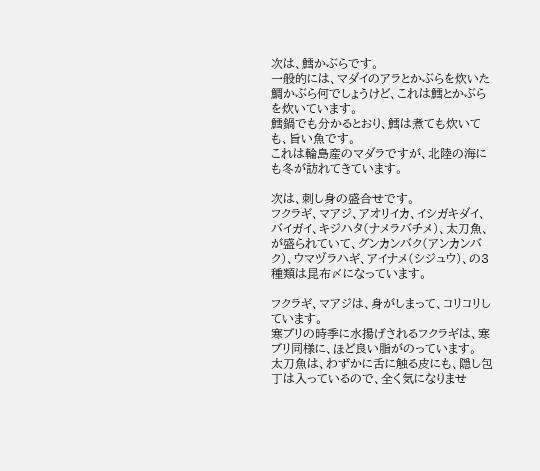次は、鱈かぶらです。
一般的には、マダイのアラとかぶらを炊いた鯛かぶら何でしょうけど、これは鱈とかぶらを炊いています。
鱈鍋でも分かるとおり、鱈は煮ても炊いても、旨い魚です。
これは輪島産のマダラですが、北陸の海にも冬が訪れてきています。

次は、刺し身の盛合せです。
フクラギ、マアジ、アオリイカ、イシガキダイ、バイガイ、キジハタ(ナメラバチメ)、太刀魚、が盛られていて、グンカンバク(アンカンバク)、ウマヅラハギ、アイナメ(シジュウ)、の3種類は昆布〆になっています。

フクラギ、マアジは、身がしまって、コリコリしています。
寒ブリの時季に水揚げされるフクラギは、寒ブリ同様に、ほど良い脂がのっています。
太刀魚は、わずかに舌に触る皮にも、隠し包丁は入っているので、全く気になりませ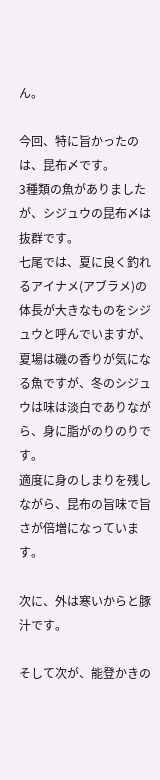ん。

今回、特に旨かったのは、昆布〆です。
3種類の魚がありましたが、シジュウの昆布〆は抜群です。
七尾では、夏に良く釣れるアイナメ(アブラメ)の体長が大きなものをシジュウと呼んでいますが、夏場は磯の香りが気になる魚ですが、冬のシジュウは味は淡白でありながら、身に脂がのりのりです。
適度に身のしまりを残しながら、昆布の旨味で旨さが倍増になっています。

次に、外は寒いからと豚汁です。

そして次が、能登かきの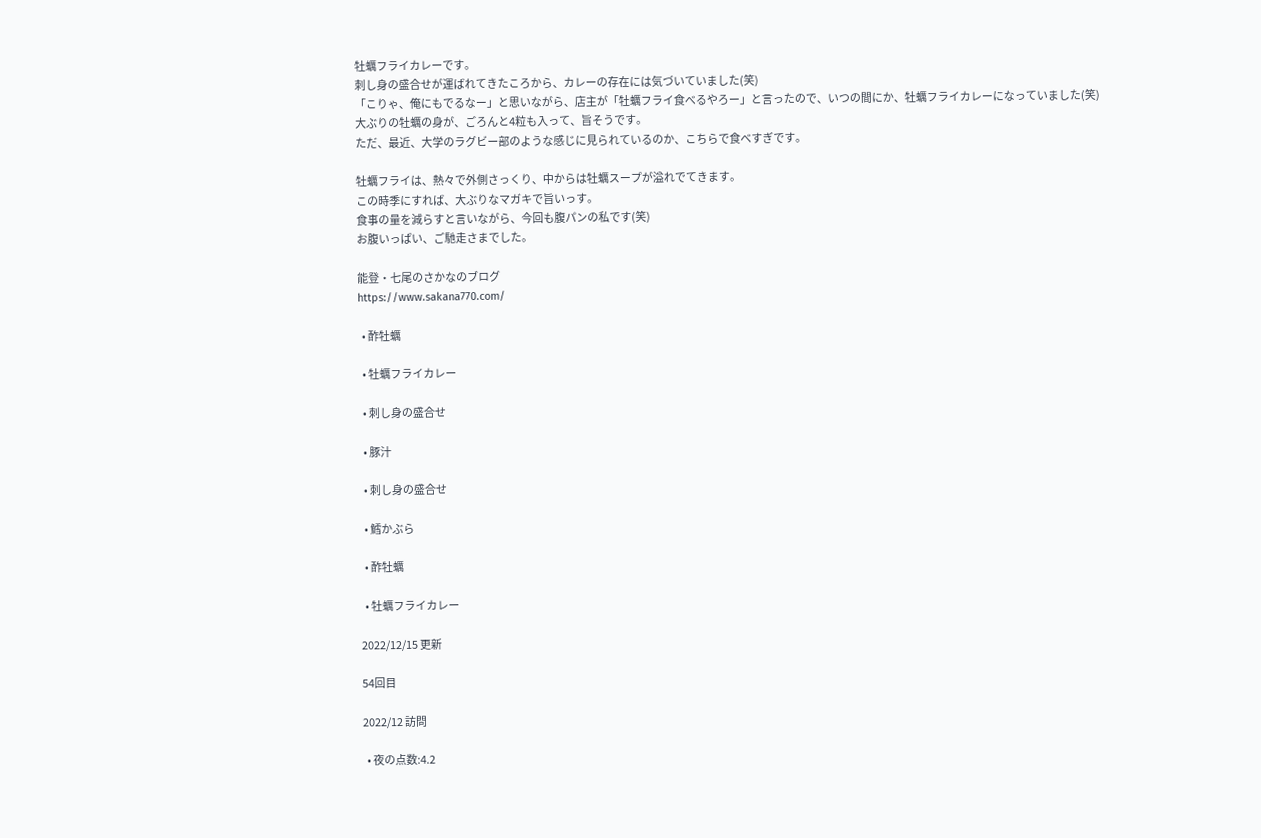牡蠣フライカレーです。
刺し身の盛合せが運ばれてきたころから、カレーの存在には気づいていました(笑)
「こりゃ、俺にもでるなー」と思いながら、店主が「牡蠣フライ食べるやろー」と言ったので、いつの間にか、牡蠣フライカレーになっていました(笑)
大ぶりの牡蠣の身が、ごろんと4粒も入って、旨そうです。
ただ、最近、大学のラグビー部のような感じに見られているのか、こちらで食べすぎです。

牡蠣フライは、熱々で外側さっくり、中からは牡蠣スープが溢れでてきます。
この時季にすれば、大ぶりなマガキで旨いっす。
食事の量を減らすと言いながら、今回も腹パンの私です(笑)
お腹いっぱい、ご馳走さまでした。

能登・七尾のさかなのブログ
https://www.sakana770.com/

  • 酢牡蠣

  • 牡蠣フライカレー

  • 刺し身の盛合せ

  • 豚汁

  • 刺し身の盛合せ

  • 鱈かぶら

  • 酢牡蠣

  • 牡蠣フライカレー

2022/12/15 更新

54回目

2022/12 訪問

  • 夜の点数:4.2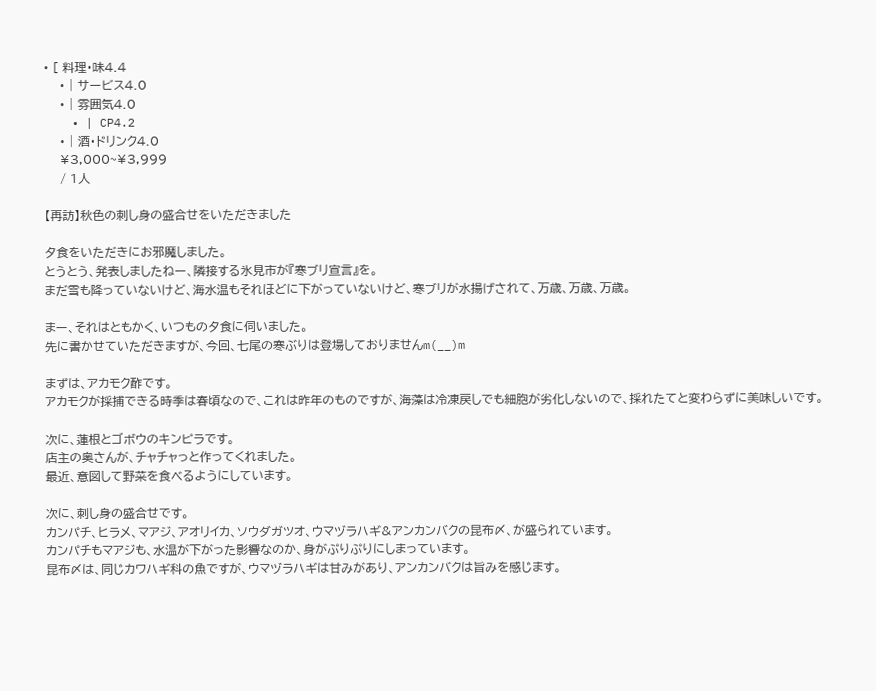• [ 料理・味4.4
    • | サービス4.0
    • | 雰囲気4.0
    • | CP4.2
    • | 酒・ドリンク4.0
    ¥3,000~¥3,999
    / 1人

【再訪】秋色の刺し身の盛合せをいただきました

夕食をいただきにお邪魔しました。
とうとう、発表しましたねー、隣接する氷見市が『寒ブリ宣言』を。
まだ雪も降っていないけど、海水温もそれほどに下がっていないけど、寒ブリが水揚げされて、万歳、万歳、万歳。

まー、それはともかく、いつもの夕食に伺いました。
先に書かせていただきますが、今回、七尾の寒ぶりは登場しておりませんm(__)m

まずは、アカモク酢です。
アカモクが採捕できる時季は春頃なので、これは昨年のものですが、海藻は冷凍戻しでも細胞が劣化しないので、採れたてと変わらずに美味しいです。

次に、蓮根とゴボウのキンピラです。
店主の奥さんが、チャチャっと作ってくれました。
最近、意図して野菜を食べるようにしています。

次に、刺し身の盛合せです。
カンパチ、ヒラメ、マアジ、アオリイカ、ソウダガツオ、ウマヅラハギ&アンカンバクの昆布〆、が盛られています。
カンパチもマアジも、水温が下がった影響なのか、身がぷりぷりにしまっています。
昆布〆は、同じカワハギ科の魚ですが、ウマヅラハギは甘みがあり、アンカンバクは旨みを感じます。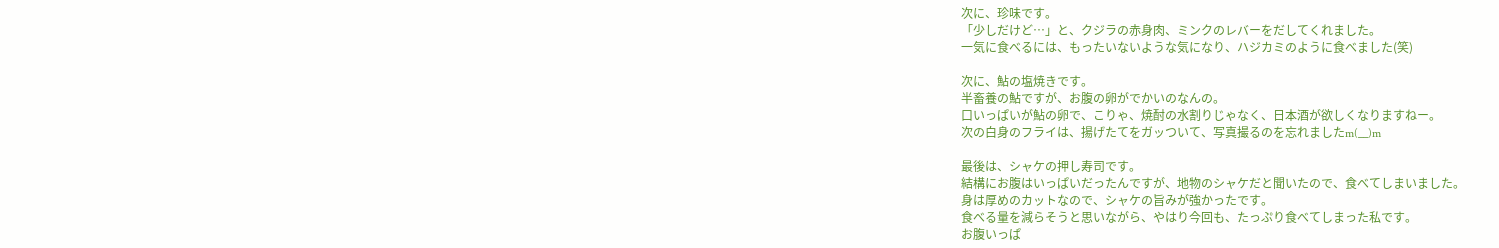次に、珍味です。
「少しだけど…」と、クジラの赤身肉、ミンクのレバーをだしてくれました。
一気に食べるには、もったいないような気になり、ハジカミのように食べました(笑)

次に、鮎の塩焼きです。
半畜養の鮎ですが、お腹の卵がでかいのなんの。
口いっぱいが鮎の卵で、こりゃ、焼酎の水割りじゃなく、日本酒が欲しくなりますねー。
次の白身のフライは、揚げたてをガッついて、写真撮るのを忘れましたm(__)m

最後は、シャケの押し寿司です。
結構にお腹はいっぱいだったんですが、地物のシャケだと聞いたので、食べてしまいました。
身は厚めのカットなので、シャケの旨みが強かったです。
食べる量を減らそうと思いながら、やはり今回も、たっぷり食べてしまった私です。
お腹いっぱ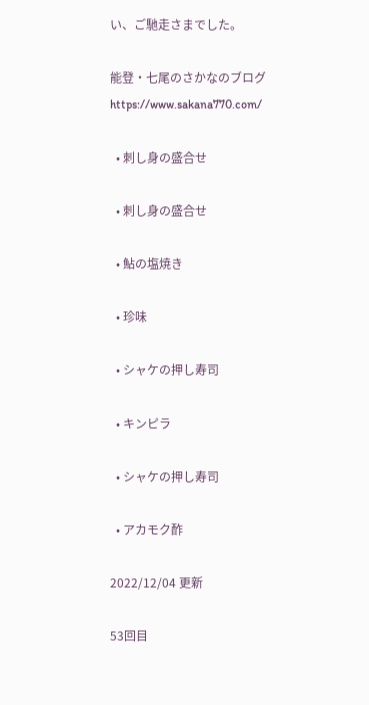い、ご馳走さまでした。

能登・七尾のさかなのブログ
https://www.sakana770.com/

  • 刺し身の盛合せ

  • 刺し身の盛合せ

  • 鮎の塩焼き

  • 珍味

  • シャケの押し寿司

  • キンピラ

  • シャケの押し寿司

  • アカモク酢

2022/12/04 更新

53回目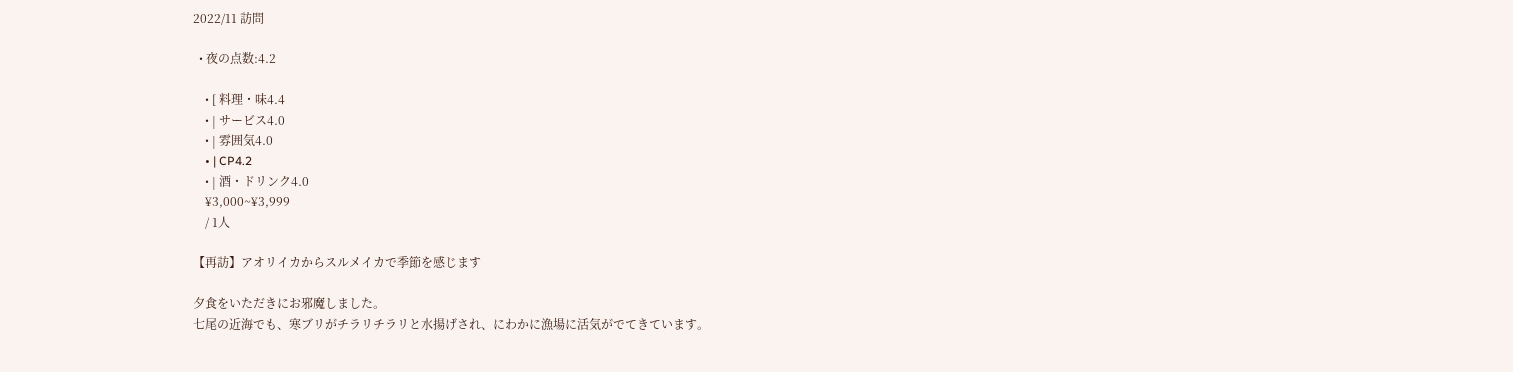2022/11 訪問

  • 夜の点数:4.2

    • [ 料理・味4.4
    • | サービス4.0
    • | 雰囲気4.0
    • | CP4.2
    • | 酒・ドリンク4.0
    ¥3,000~¥3,999
    / 1人

【再訪】アオリイカからスルメイカで季節を感じます

夕食をいただきにお邪魔しました。
七尾の近海でも、寒ブリがチラリチラリと水揚げされ、にわかに漁場に活気がでてきています。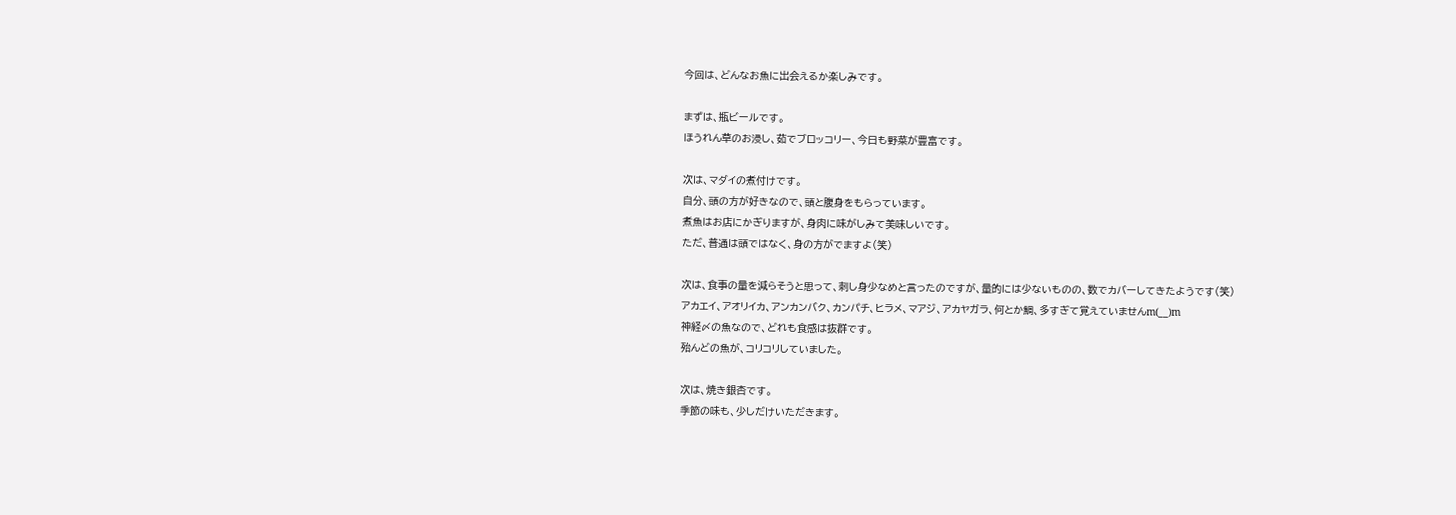今回は、どんなお魚に出会えるか楽しみです。

まずは、瓶ビールです。
ほうれん草のお浸し、茹でブロッコリー、今日も野菜が豊富です。

次は、マダイの煮付けです。
自分、頭の方が好きなので、頭と腹身をもらっています。
煮魚はお店にかぎりますが、身肉に味がしみて美味しいです。
ただ、普通は頭ではなく、身の方がでますよ(笑)

次は、食事の量を減らそうと思って、刺し身少なめと言ったのですが、量的には少ないものの、数でカバーしてきたようです(笑)
アカエイ、アオリイカ、アンカンバク、カンパチ、ヒラメ、マアジ、アカヤガラ、何とか鯛、多すぎて覚えていませんm(__)m
神経〆の魚なので、どれも食感は抜群です。
殆んどの魚が、コリコリしていました。

次は、焼き銀杏です。
季節の味も、少しだけいただきます。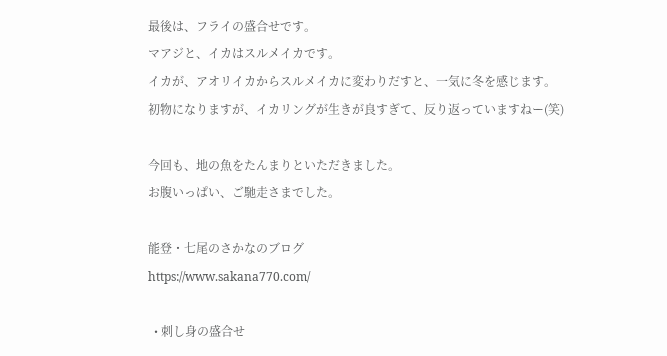最後は、フライの盛合せです。
マアジと、イカはスルメイカです。
イカが、アオリイカからスルメイカに変わりだすと、一気に冬を感じます。
初物になりますが、イカリングが生きが良すぎて、反り返っていますねー(笑)

今回も、地の魚をたんまりといただきました。
お腹いっぱい、ご馳走さまでした。

能登・七尾のさかなのブログ
https://www.sakana770.com/

  • 刺し身の盛合せ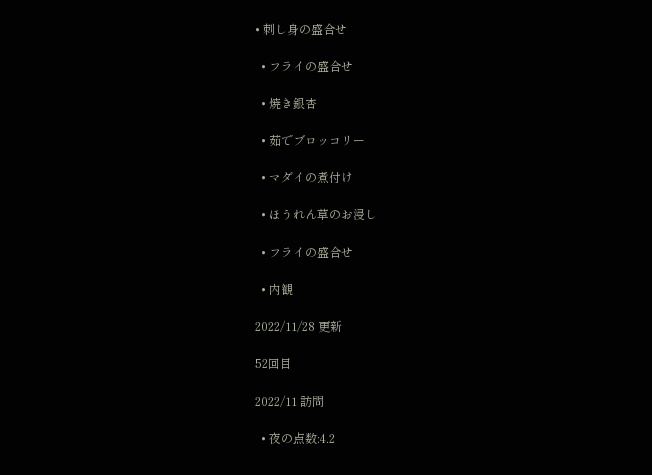• 刺し身の盛合せ

  • フライの盛合せ

  • 焼き銀杏

  • 茹でブロッコリー

  • マダイの煮付け

  • ほうれん草のお浸し

  • フライの盛合せ

  • 内観

2022/11/28 更新

52回目

2022/11 訪問

  • 夜の点数:4.2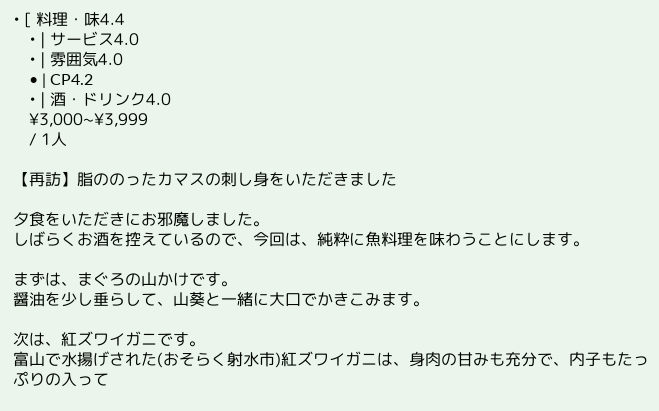• [ 料理・味4.4
    • | サービス4.0
    • | 雰囲気4.0
    • | CP4.2
    • | 酒・ドリンク4.0
    ¥3,000~¥3,999
    / 1人

【再訪】脂ののったカマスの刺し身をいただきました

夕食をいただきにお邪魔しました。
しばらくお酒を控えているので、今回は、純粋に魚料理を味わうことにします。

まずは、まぐろの山かけです。
醤油を少し垂らして、山葵と一緒に大口でかきこみます。

次は、紅ズワイガニです。
富山で水揚げされた(おそらく射水市)紅ズワイガニは、身肉の甘みも充分で、内子もたっぷりの入って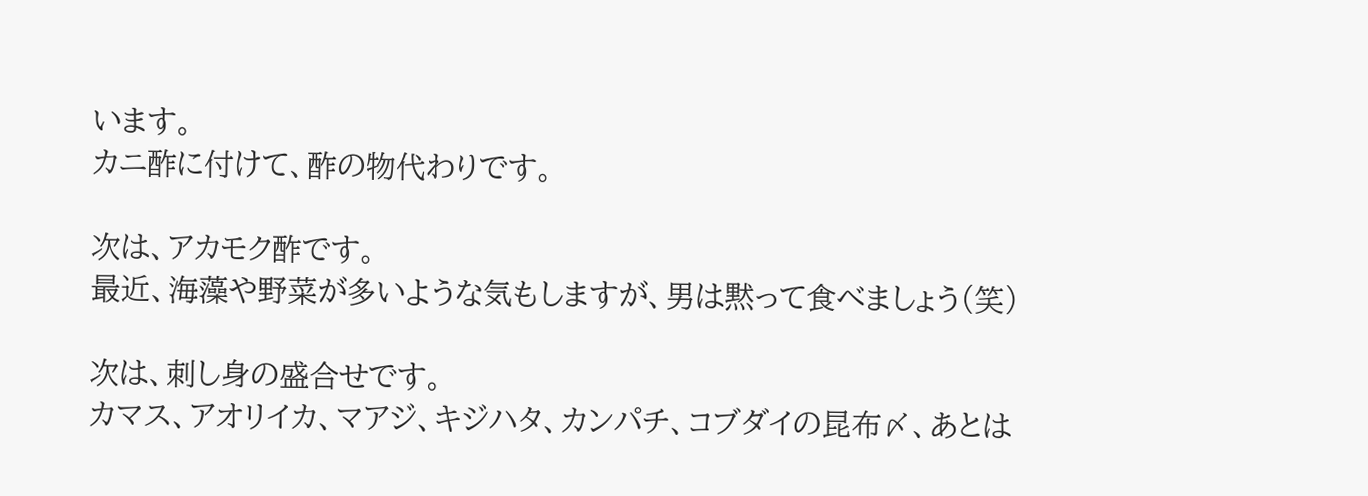います。
カニ酢に付けて、酢の物代わりです。

次は、アカモク酢です。
最近、海藻や野菜が多いような気もしますが、男は黙って食べましょう(笑)

次は、刺し身の盛合せです。
カマス、アオリイカ、マアジ、キジハタ、カンパチ、コブダイの昆布〆、あとは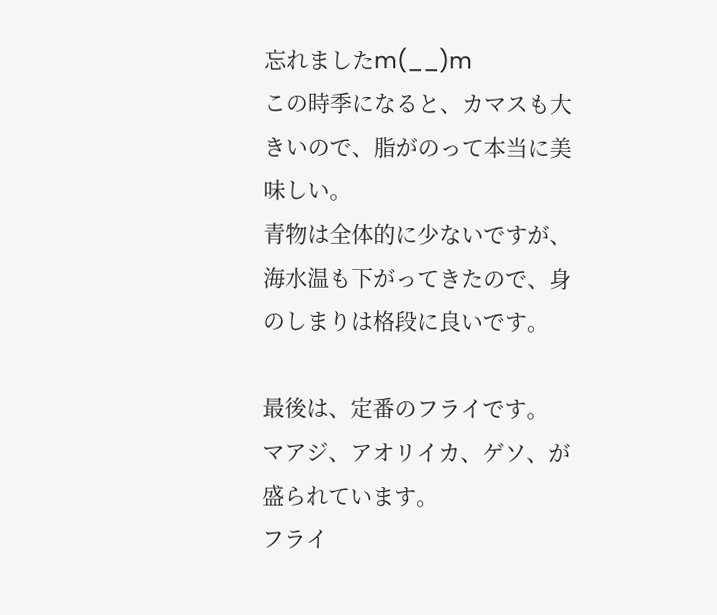忘れましたm(__)m
この時季になると、カマスも大きいので、脂がのって本当に美味しい。
青物は全体的に少ないですが、海水温も下がってきたので、身のしまりは格段に良いです。

最後は、定番のフライです。
マアジ、アオリイカ、ゲソ、が盛られています。
フライ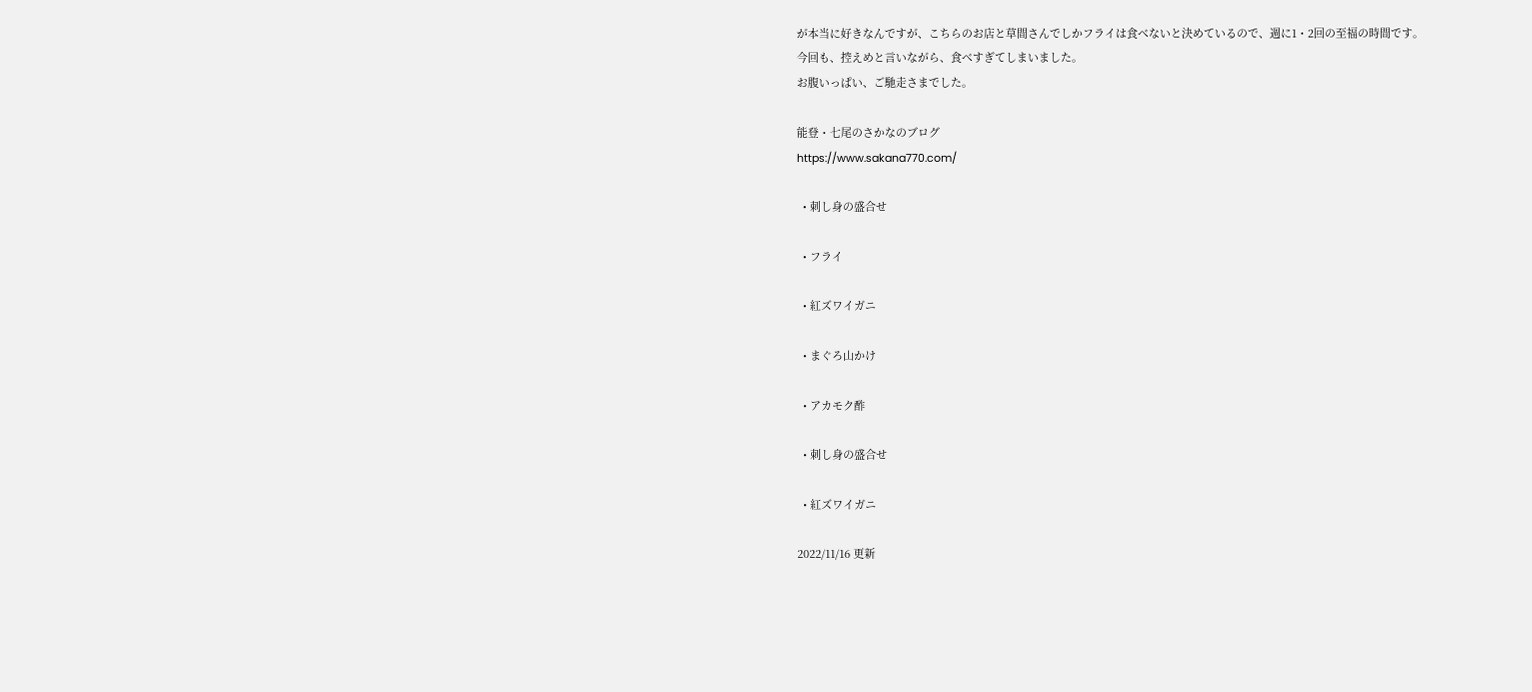が本当に好きなんですが、こちらのお店と草間さんでしかフライは食べないと決めているので、週に1・2回の至福の時間です。
今回も、控えめと言いながら、食べすぎてしまいました。
お腹いっぱい、ご馳走さまでした。

能登・七尾のさかなのブログ
https://www.sakana770.com/

  • 刺し身の盛合せ

  • フライ

  • 紅ズワイガニ

  • まぐろ山かけ

  • アカモク酢

  • 刺し身の盛合せ

  • 紅ズワイガニ

2022/11/16 更新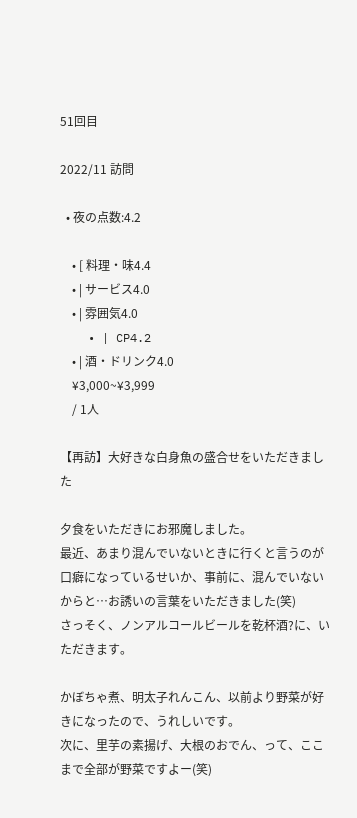51回目

2022/11 訪問

  • 夜の点数:4.2

    • [ 料理・味4.4
    • | サービス4.0
    • | 雰囲気4.0
    • | CP4.2
    • | 酒・ドリンク4.0
    ¥3,000~¥3,999
    / 1人

【再訪】大好きな白身魚の盛合せをいただきました

夕食をいただきにお邪魔しました。
最近、あまり混んでいないときに行くと言うのが口癖になっているせいか、事前に、混んでいないからと…お誘いの言葉をいただきました(笑)
さっそく、ノンアルコールビールを乾杯酒?に、いただきます。

かぼちゃ煮、明太子れんこん、以前より野菜が好きになったので、うれしいです。
次に、里芋の素揚げ、大根のおでん、って、ここまで全部が野菜ですよー(笑)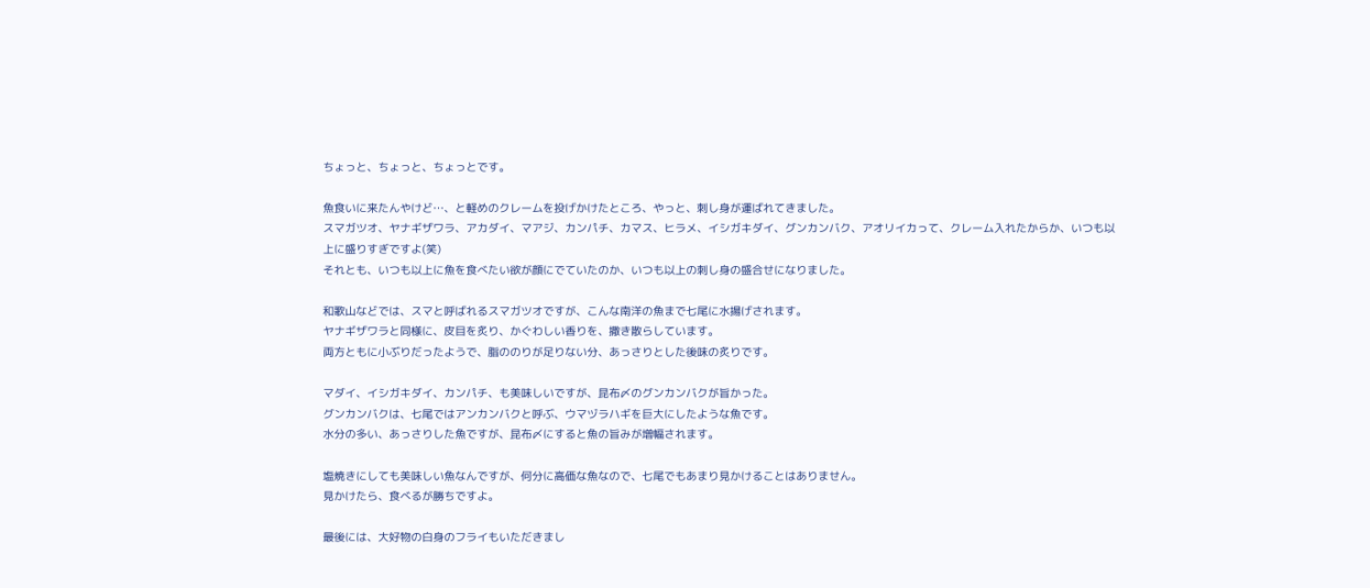ちょっと、ちょっと、ちょっとです。

魚食いに来たんやけど…、と軽めのクレームを投げかけたところ、やっと、刺し身が運ばれてきました。
スマガツオ、ヤナギザワラ、アカダイ、マアジ、カンパチ、カマス、ヒラメ、イシガキダイ、グンカンバク、アオリイカって、クレーム入れたからか、いつも以上に盛りすぎですよ(笑)
それとも、いつも以上に魚を食べたい欲が顔にでていたのか、いつも以上の刺し身の盛合せになりました。

和歌山などでは、スマと呼ばれるスマガツオですが、こんな南洋の魚まで七尾に水揚げされます。
ヤナギザワラと同様に、皮目を炙り、かぐわしい香りを、撒き散らしています。
両方ともに小ぶりだったようで、脂ののりが足りない分、あっさりとした後味の炙りです。

マダイ、イシガキダイ、カンパチ、も美味しいですが、昆布〆のグンカンバクが旨かった。
グンカンバクは、七尾ではアンカンバクと呼ぶ、ウマヅラハギを巨大にしたような魚です。
水分の多い、あっさりした魚ですが、昆布〆にすると魚の旨みが増幅されます。

塩焼きにしても美味しい魚なんですが、何分に高価な魚なので、七尾でもあまり見かけることはありません。
見かけたら、食べるが勝ちですよ。

最後には、大好物の白身のフライもいただきまし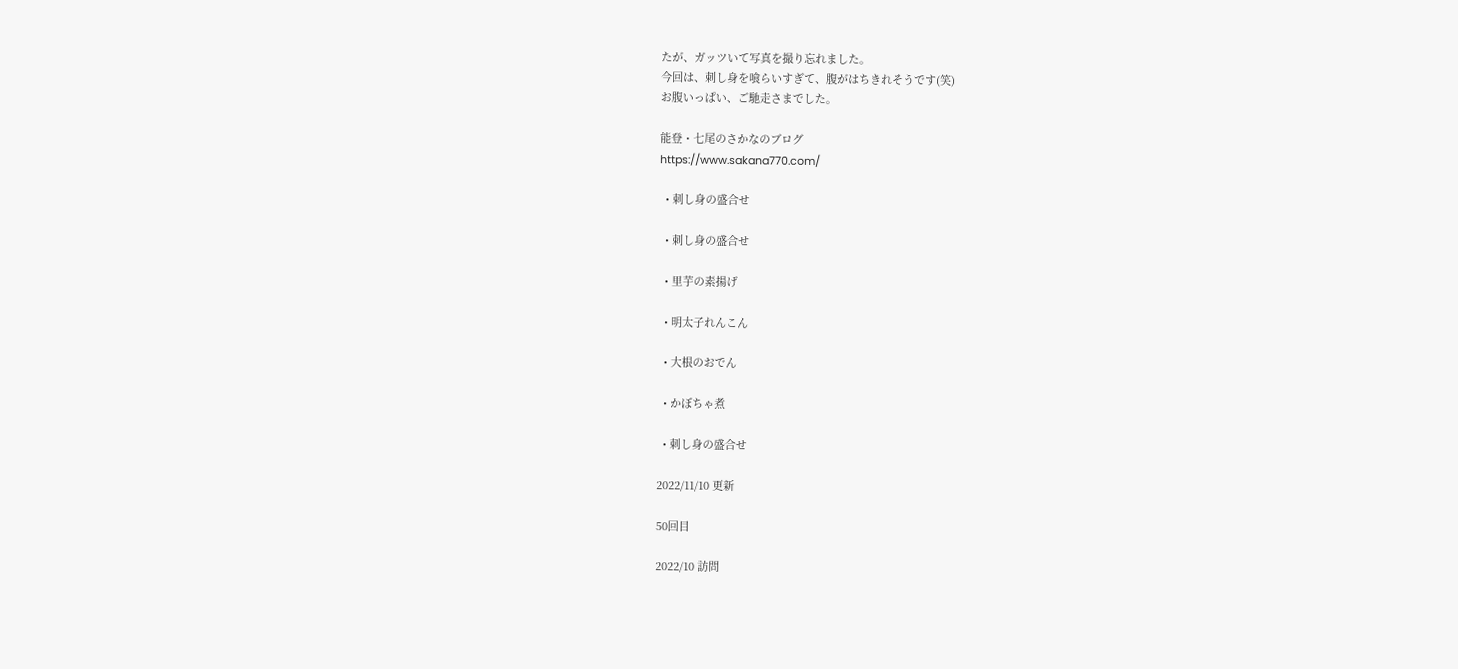たが、ガッツいて写真を撮り忘れました。
今回は、刺し身を喰らいすぎて、腹がはちきれそうです(笑)
お腹いっぱい、ご馳走さまでした。

能登・七尾のさかなのブログ
https://www.sakana770.com/

  • 刺し身の盛合せ

  • 刺し身の盛合せ

  • 里芋の素揚げ

  • 明太子れんこん

  • 大根のおでん

  • かぼちゃ煮

  • 刺し身の盛合せ

2022/11/10 更新

50回目

2022/10 訪問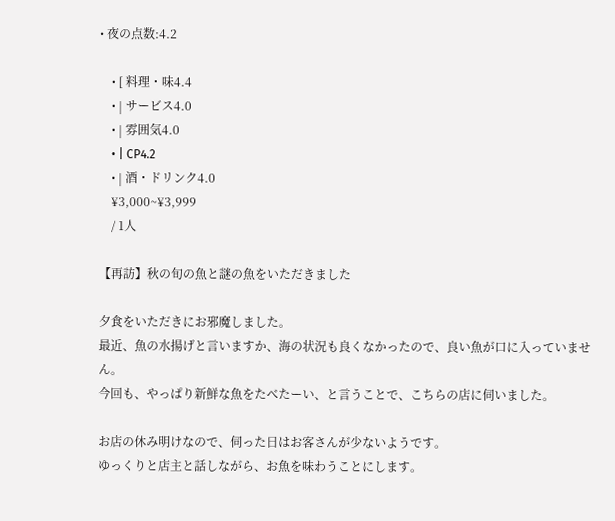• 夜の点数:4.2

    • [ 料理・味4.4
    • | サービス4.0
    • | 雰囲気4.0
    • | CP4.2
    • | 酒・ドリンク4.0
    ¥3,000~¥3,999
    / 1人

【再訪】秋の旬の魚と謎の魚をいただきました

夕食をいただきにお邪魔しました。
最近、魚の水揚げと言いますか、海の状況も良くなかったので、良い魚が口に入っていません。
今回も、やっぱり新鮮な魚をたべたーい、と言うことで、こちらの店に伺いました。

お店の休み明けなので、伺った日はお客さんが少ないようです。
ゆっくりと店主と話しながら、お魚を味わうことにします。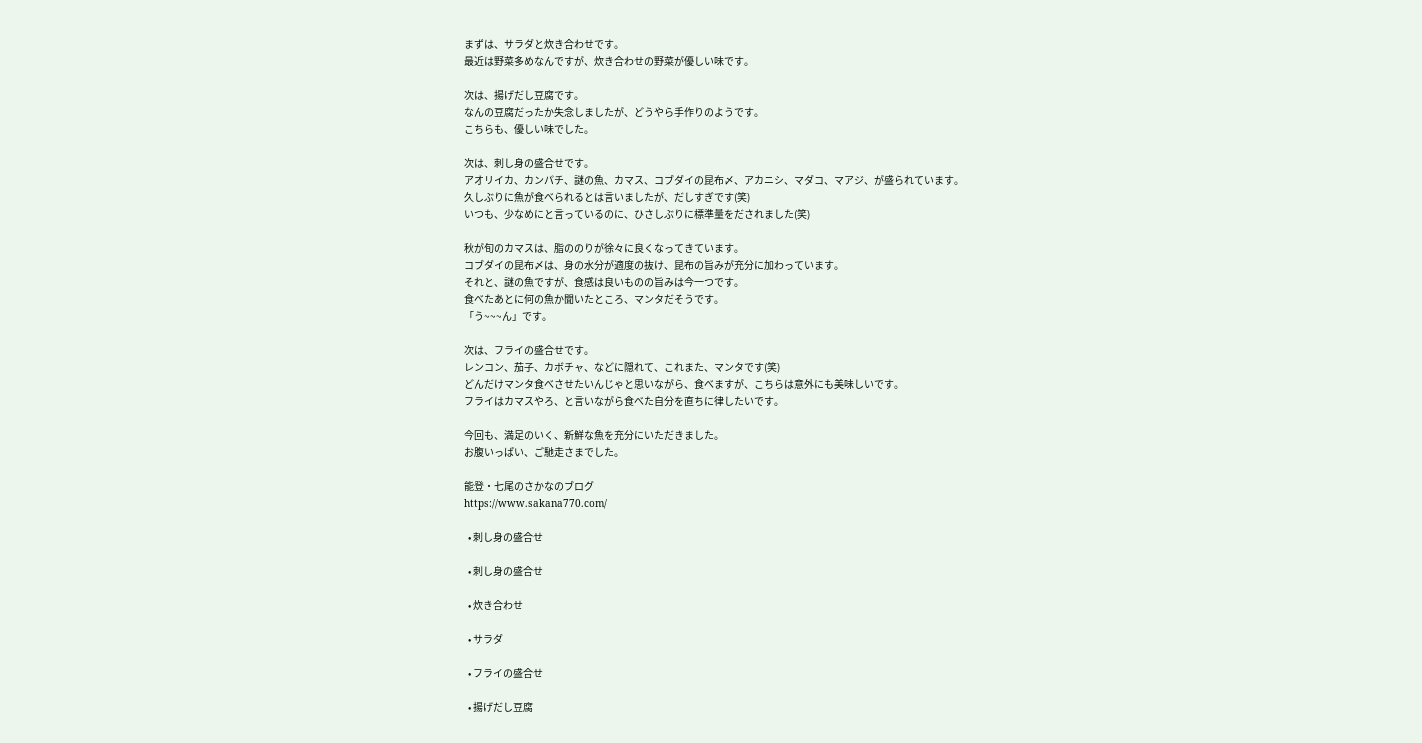まずは、サラダと炊き合わせです。
最近は野菜多めなんですが、炊き合わせの野菜が優しい味です。

次は、揚げだし豆腐です。
なんの豆腐だったか失念しましたが、どうやら手作りのようです。
こちらも、優しい味でした。

次は、刺し身の盛合せです。
アオリイカ、カンパチ、謎の魚、カマス、コブダイの昆布〆、アカニシ、マダコ、マアジ、が盛られています。
久しぶりに魚が食べられるとは言いましたが、だしすぎです(笑)
いつも、少なめにと言っているのに、ひさしぶりに標準量をだされました(笑)

秋が旬のカマスは、脂ののりが徐々に良くなってきています。
コブダイの昆布〆は、身の水分が適度の抜け、昆布の旨みが充分に加わっています。
それと、謎の魚ですが、食感は良いものの旨みは今一つです。
食べたあとに何の魚か聞いたところ、マンタだそうです。
「う~~~ん」です。

次は、フライの盛合せです。
レンコン、茄子、カボチャ、などに隠れて、これまた、マンタです(笑)
どんだけマンタ食べさせたいんじゃと思いながら、食べますが、こちらは意外にも美味しいです。
フライはカマスやろ、と言いながら食べた自分を直ちに律したいです。

今回も、満足のいく、新鮮な魚を充分にいただきました。
お腹いっぱい、ご馳走さまでした。

能登・七尾のさかなのブログ
https://www.sakana770.com/

  • 刺し身の盛合せ

  • 刺し身の盛合せ

  • 炊き合わせ

  • サラダ

  • フライの盛合せ

  • 揚げだし豆腐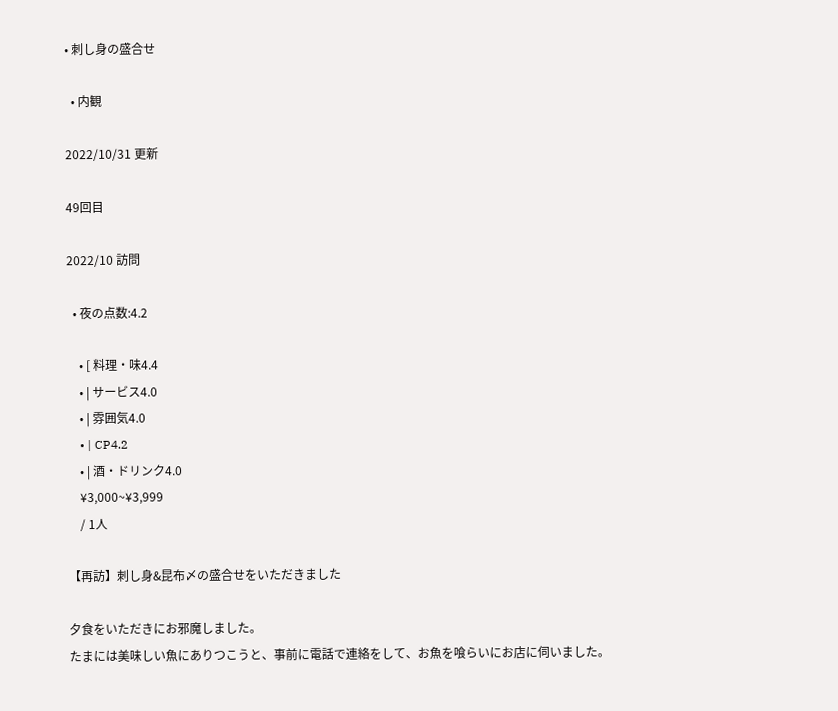• 刺し身の盛合せ

  • 内観

2022/10/31 更新

49回目

2022/10 訪問

  • 夜の点数:4.2

    • [ 料理・味4.4
    • | サービス4.0
    • | 雰囲気4.0
    • | CP4.2
    • | 酒・ドリンク4.0
    ¥3,000~¥3,999
    / 1人

【再訪】刺し身&昆布〆の盛合せをいただきました

夕食をいただきにお邪魔しました。
たまには美味しい魚にありつこうと、事前に電話で連絡をして、お魚を喰らいにお店に伺いました。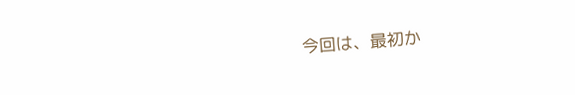今回は、最初か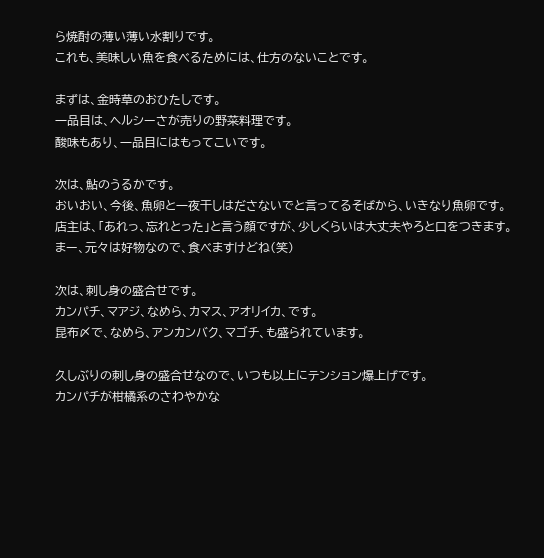ら焼酎の薄い薄い水割りです。
これも、美味しい魚を食べるためには、仕方のないことです。

まずは、金時草のおひたしです。
一品目は、ヘルシーさが売りの野菜料理です。
酸味もあり、一品目にはもってこいです。

次は、鮎のうるかです。
おいおい、今後、魚卵と一夜干しはださないでと言ってるそばから、いきなり魚卵です。
店主は、「あれっ、忘れとった」と言う顔ですが、少しくらいは大丈夫やろと口をつきます。
まー、元々は好物なので、食べますけどね(笑)

次は、刺し身の盛合せです。
カンパチ、マアジ、なめら、カマス、アオリイカ、です。
昆布〆で、なめら、アンカンバク、マゴチ、も盛られています。

久しぶりの刺し身の盛合せなので、いつも以上にテンション爆上げです。
カンパチが柑橘系のさわやかな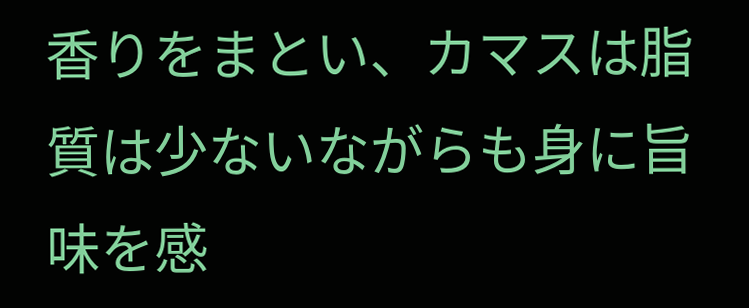香りをまとい、カマスは脂質は少ないながらも身に旨味を感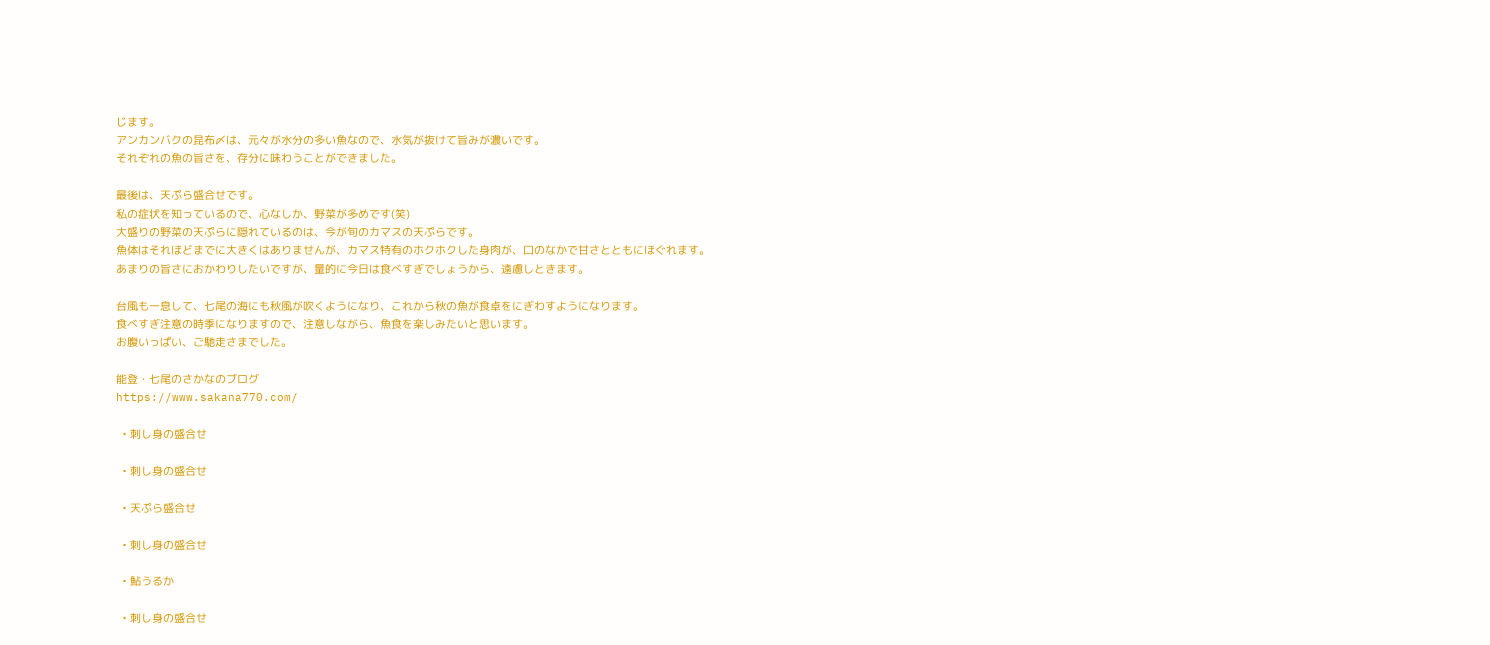じます。
アンカンバクの昆布〆は、元々が水分の多い魚なので、水気が抜けて旨みが濃いです。
それぞれの魚の旨さを、存分に味わうことができました。

最後は、天ぷら盛合せです。
私の症状を知っているので、心なしか、野菜が多めです(笑)
大盛りの野菜の天ぷらに隠れているのは、今が旬のカマスの天ぷらです。
魚体はそれほどまでに大きくはありませんが、カマス特有のホクホクした身肉が、口のなかで甘さとともにほぐれます。
あまりの旨さにおかわりしたいですが、量的に今日は食べすぎでしょうから、遠慮しときます。

台風も一息して、七尾の海にも秋風が吹くようになり、これから秋の魚が食卓をにぎわすようになります。
食べすぎ注意の時季になりますので、注意しながら、魚食を楽しみたいと思います。
お腹いっぱい、ご馳走さまでした。

能登・七尾のさかなのブログ
https://www.sakana770.com/

  • 刺し身の盛合せ

  • 刺し身の盛合せ

  • 天ぷら盛合せ

  • 刺し身の盛合せ

  • 鮎うるか

  • 刺し身の盛合せ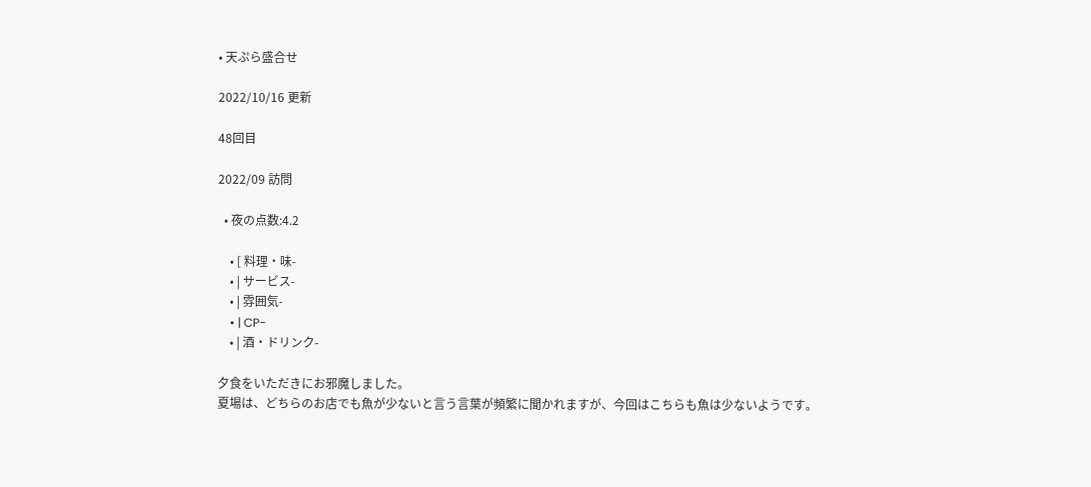• 天ぷら盛合せ

2022/10/16 更新

48回目

2022/09 訪問

  • 夜の点数:4.2

    • [ 料理・味-
    • | サービス-
    • | 雰囲気-
    • | CP-
    • | 酒・ドリンク-

夕食をいただきにお邪魔しました。
夏場は、どちらのお店でも魚が少ないと言う言葉が頻繁に聞かれますが、今回はこちらも魚は少ないようです。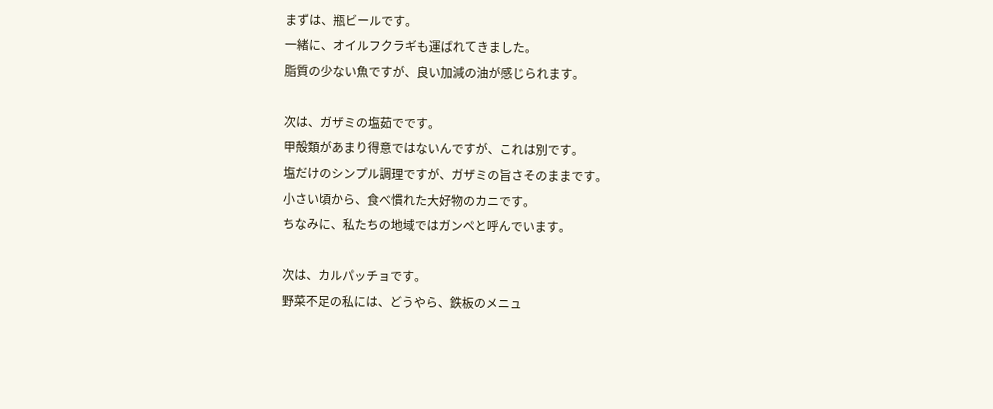まずは、瓶ビールです。
一緒に、オイルフクラギも運ばれてきました。
脂質の少ない魚ですが、良い加減の油が感じられます。

次は、ガザミの塩茹でです。
甲殻類があまり得意ではないんですが、これは別です。
塩だけのシンプル調理ですが、ガザミの旨さそのままです。
小さい頃から、食べ慣れた大好物のカニです。
ちなみに、私たちの地域ではガンペと呼んでいます。

次は、カルパッチョです。
野菜不足の私には、どうやら、鉄板のメニュ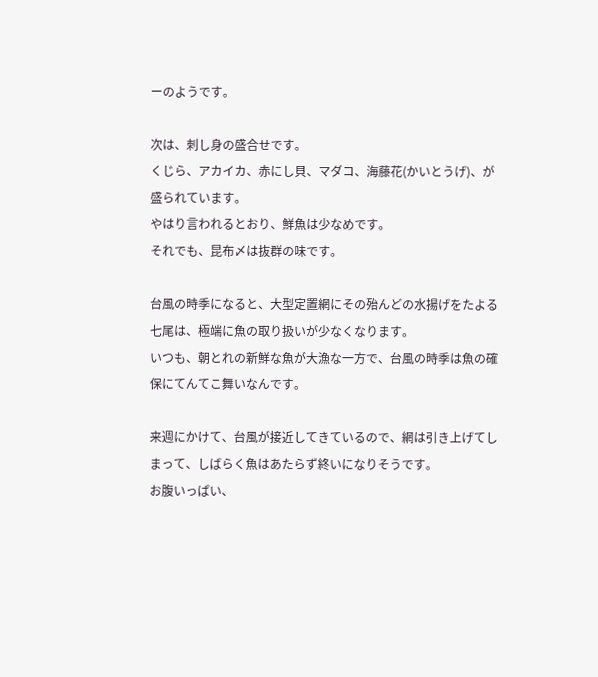ーのようです。

次は、刺し身の盛合せです。
くじら、アカイカ、赤にし貝、マダコ、海藤花(かいとうげ)、が盛られています。
やはり言われるとおり、鮮魚は少なめです。
それでも、昆布〆は抜群の味です。

台風の時季になると、大型定置網にその殆んどの水揚げをたよる七尾は、極端に魚の取り扱いが少なくなります。
いつも、朝とれの新鮮な魚が大漁な一方で、台風の時季は魚の確保にてんてこ舞いなんです。

来週にかけて、台風が接近してきているので、網は引き上げてしまって、しばらく魚はあたらず終いになりそうです。
お腹いっぱい、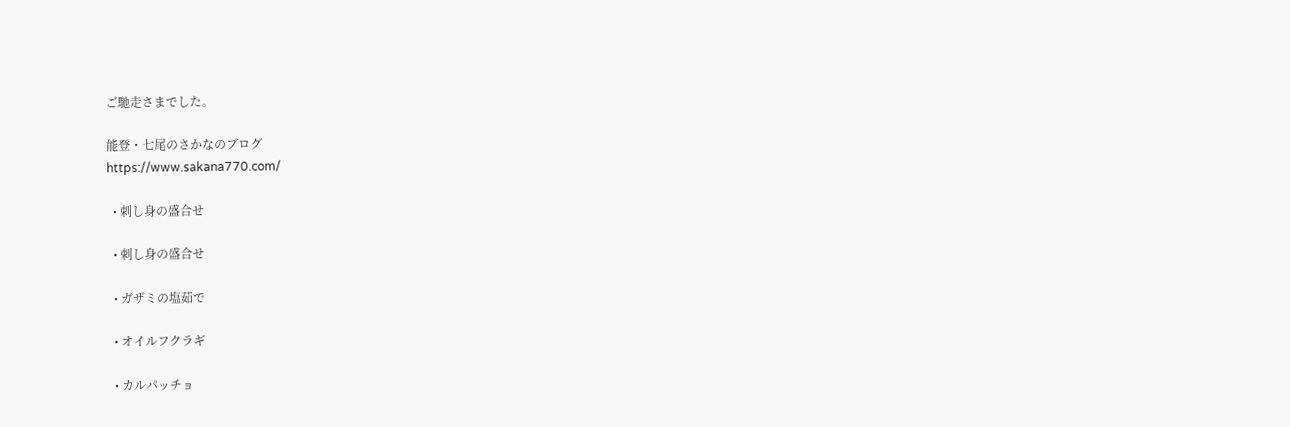ご馳走さまでした。

能登・七尾のさかなのブログ
https://www.sakana770.com/

  • 刺し身の盛合せ

  • 刺し身の盛合せ

  • ガザミの塩茹で

  • オイルフクラギ

  • カルパッチョ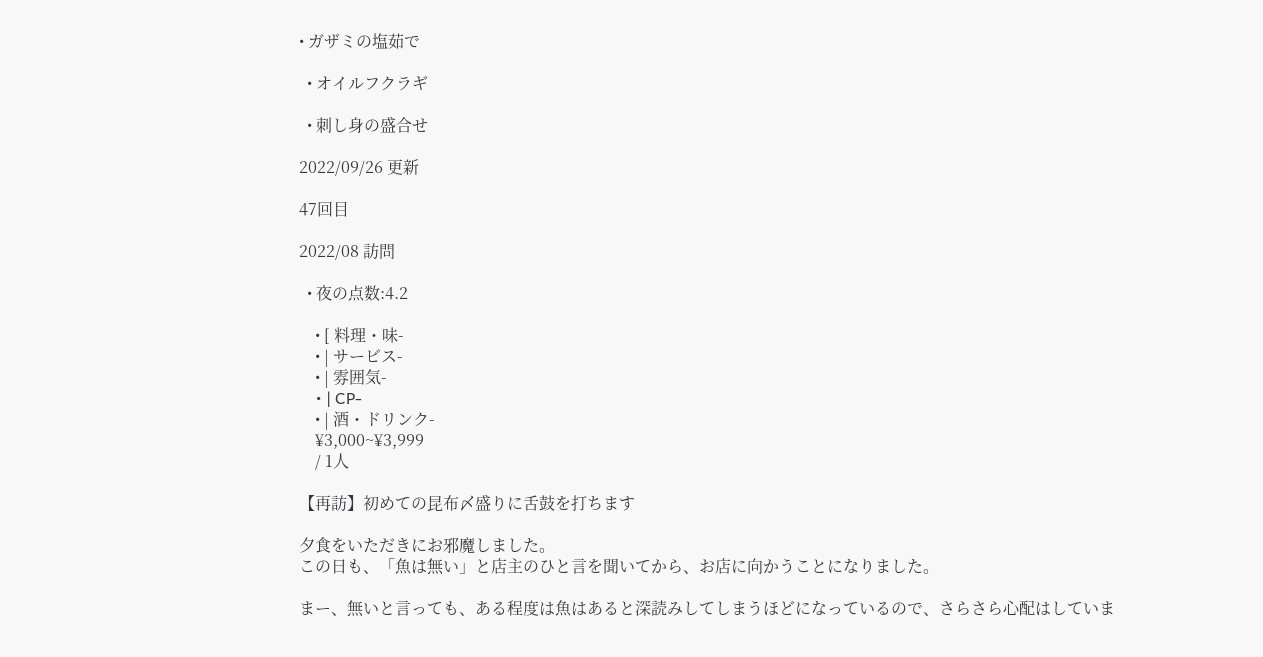• ガザミの塩茹で

  • オイルフクラギ

  • 刺し身の盛合せ

2022/09/26 更新

47回目

2022/08 訪問

  • 夜の点数:4.2

    • [ 料理・味-
    • | サービス-
    • | 雰囲気-
    • | CP-
    • | 酒・ドリンク-
    ¥3,000~¥3,999
    / 1人

【再訪】初めての昆布〆盛りに舌鼓を打ちます

夕食をいただきにお邪魔しました。
この日も、「魚は無い」と店主のひと言を聞いてから、お店に向かうことになりました。

まー、無いと言っても、ある程度は魚はあると深読みしてしまうほどになっているので、さらさら心配はしていま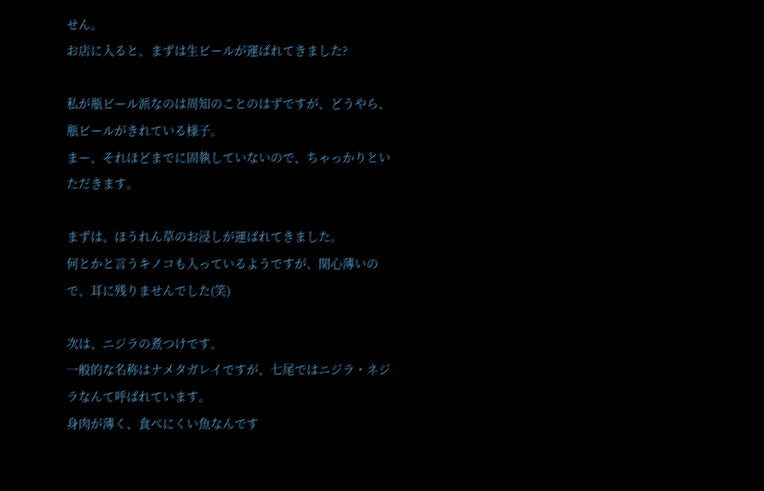せん。
お店に入ると、まずは生ビールが運ばれてきました?

私が瓶ビール派なのは周知のことのはずですが、どうやら、瓶ビールがきれている様子。
まー、それほどまでに固執していないので、ちゃっかりといただきます。

まずは、ほうれん草のお浸しが運ばれてきました。
何とかと言うキノコも入っているようですが、関心薄いので、耳に残りませんでした(笑)

次は、ニジラの煮つけです。
一般的な名称はナメタガレイですが、七尾ではニジラ・ネジラなんて呼ばれています。
身肉が薄く、食べにくい魚なんです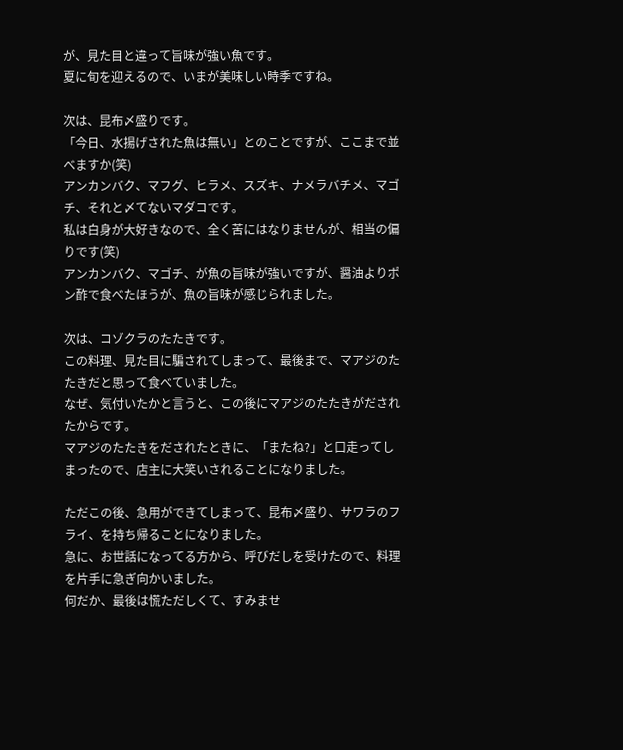が、見た目と違って旨味が強い魚です。
夏に旬を迎えるので、いまが美味しい時季ですね。

次は、昆布〆盛りです。
「今日、水揚げされた魚は無い」とのことですが、ここまで並べますか(笑)
アンカンバク、マフグ、ヒラメ、スズキ、ナメラバチメ、マゴチ、それと〆てないマダコです。
私は白身が大好きなので、全く苦にはなりませんが、相当の偏りです(笑)
アンカンバク、マゴチ、が魚の旨味が強いですが、醤油よりポン酢で食べたほうが、魚の旨味が感じられました。

次は、コゾクラのたたきです。
この料理、見た目に騙されてしまって、最後まで、マアジのたたきだと思って食べていました。
なぜ、気付いたかと言うと、この後にマアジのたたきがだされたからです。
マアジのたたきをだされたときに、「またね?」と口走ってしまったので、店主に大笑いされることになりました。

ただこの後、急用ができてしまって、昆布〆盛り、サワラのフライ、を持ち帰ることになりました。
急に、お世話になってる方から、呼びだしを受けたので、料理を片手に急ぎ向かいました。
何だか、最後は慌ただしくて、すみませ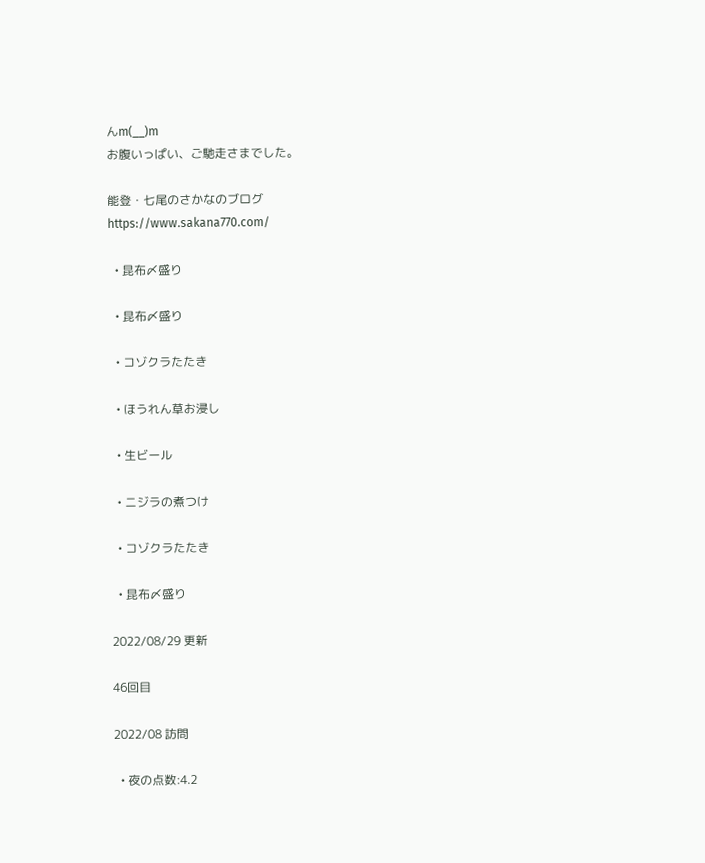んm(__)m
お腹いっぱい、ご馳走さまでした。

能登・七尾のさかなのブログ
https://www.sakana770.com/

  • 昆布〆盛り

  • 昆布〆盛り

  • コゾクラたたき

  • ほうれん草お浸し

  • 生ビール

  • ニジラの煮つけ

  • コゾクラたたき

  • 昆布〆盛り

2022/08/29 更新

46回目

2022/08 訪問

  • 夜の点数:4.2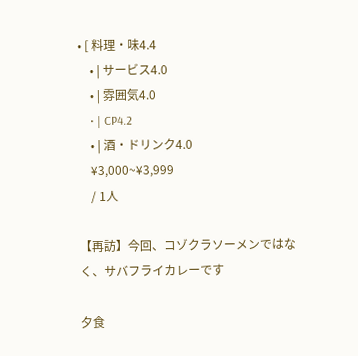• [ 料理・味4.4
    • | サービス4.0
    • | 雰囲気4.0
    • | CP4.2
    • | 酒・ドリンク4.0
    ¥3,000~¥3,999
    / 1人

【再訪】今回、コゾクラソーメンではなく、サバフライカレーです

夕食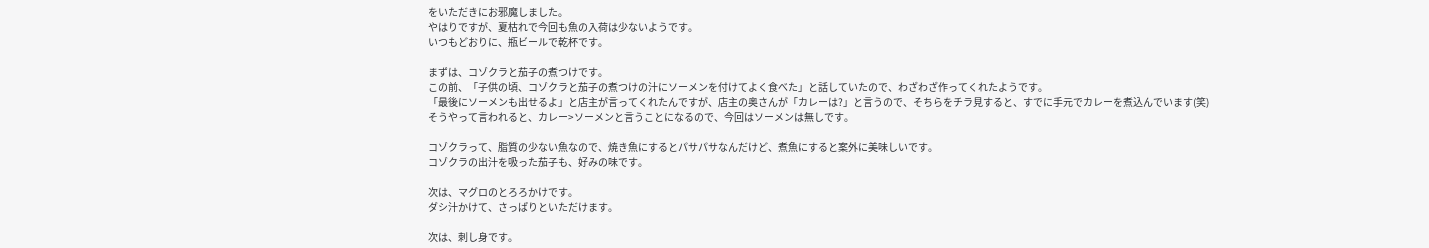をいただきにお邪魔しました。
やはりですが、夏枯れで今回も魚の入荷は少ないようです。
いつもどおりに、瓶ビールで乾杯です。

まずは、コゾクラと茄子の煮つけです。
この前、「子供の頃、コゾクラと茄子の煮つけの汁にソーメンを付けてよく食べた」と話していたので、わざわざ作ってくれたようです。
「最後にソーメンも出せるよ」と店主が言ってくれたんですが、店主の奥さんが「カレーは?」と言うので、そちらをチラ見すると、すでに手元でカレーを煮込んでいます(笑)
そうやって言われると、カレー>ソーメンと言うことになるので、今回はソーメンは無しです。

コゾクラって、脂質の少ない魚なので、焼き魚にするとパサパサなんだけど、煮魚にすると案外に美味しいです。
コゾクラの出汁を吸った茄子も、好みの味です。

次は、マグロのとろろかけです。
ダシ汁かけて、さっぱりといただけます。

次は、刺し身です。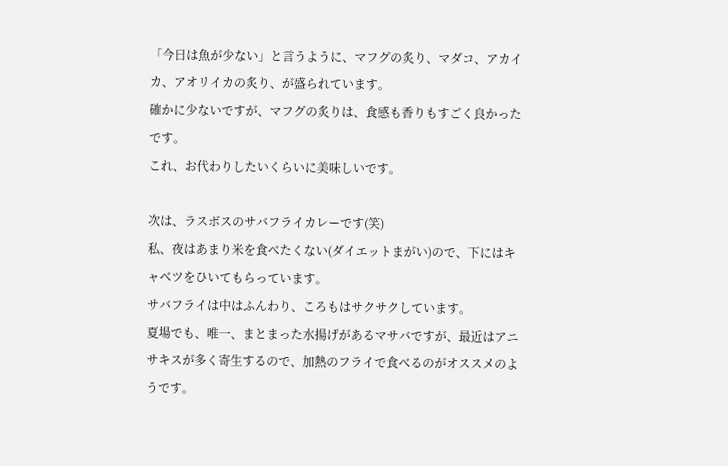「今日は魚が少ない」と言うように、マフグの炙り、マダコ、アカイカ、アオリイカの炙り、が盛られています。
確かに少ないですが、マフグの炙りは、食感も香りもすごく良かったです。
これ、お代わりしたいくらいに美味しいです。

次は、ラスボスのサバフライカレーです(笑)
私、夜はあまり米を食べたくない(ダイエットまがい)ので、下にはキャベツをひいてもらっています。
サバフライは中はふんわり、ころもはサクサクしています。
夏場でも、唯一、まとまった水揚げがあるマサバですが、最近はアニサキスが多く寄生するので、加熱のフライで食べるのがオススメのようです。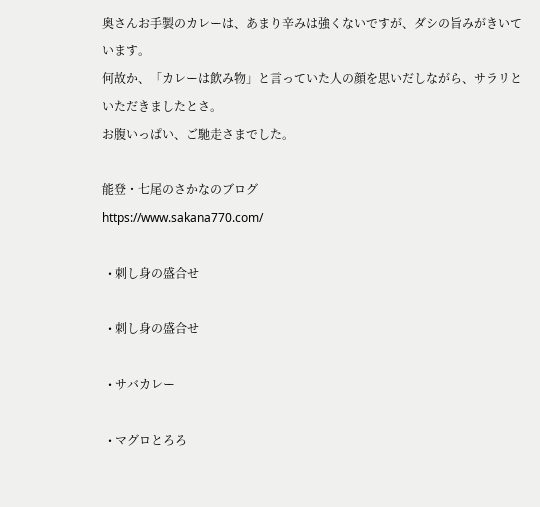奥さんお手製のカレーは、あまり辛みは強くないですが、ダシの旨みがきいています。
何故か、「カレーは飲み物」と言っていた人の顔を思いだしながら、サラリといただきましたとさ。
お腹いっぱい、ご馳走さまでした。

能登・七尾のさかなのブログ
https://www.sakana770.com/

  • 刺し身の盛合せ

  • 刺し身の盛合せ

  • サバカレー

  • マグロとろろ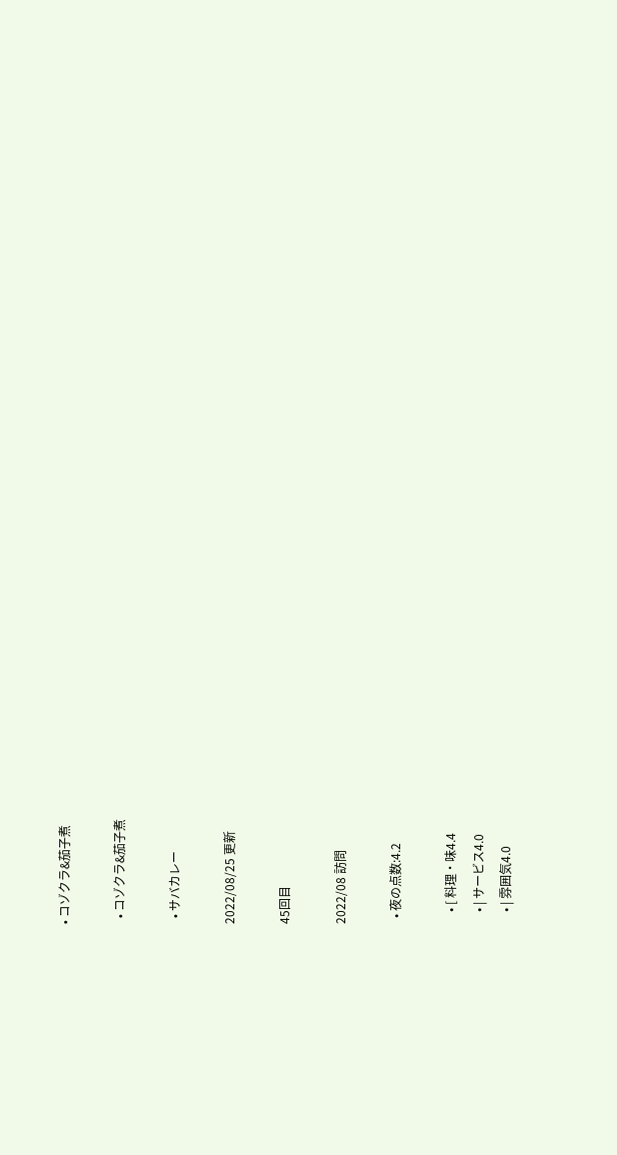• コゾクラ&茄子煮

  • コゾクラ&茄子煮

  • サバカレー

2022/08/25 更新

45回目

2022/08 訪問

  • 夜の点数:4.2

    • [ 料理・味4.4
    • | サービス4.0
    • | 雰囲気4.0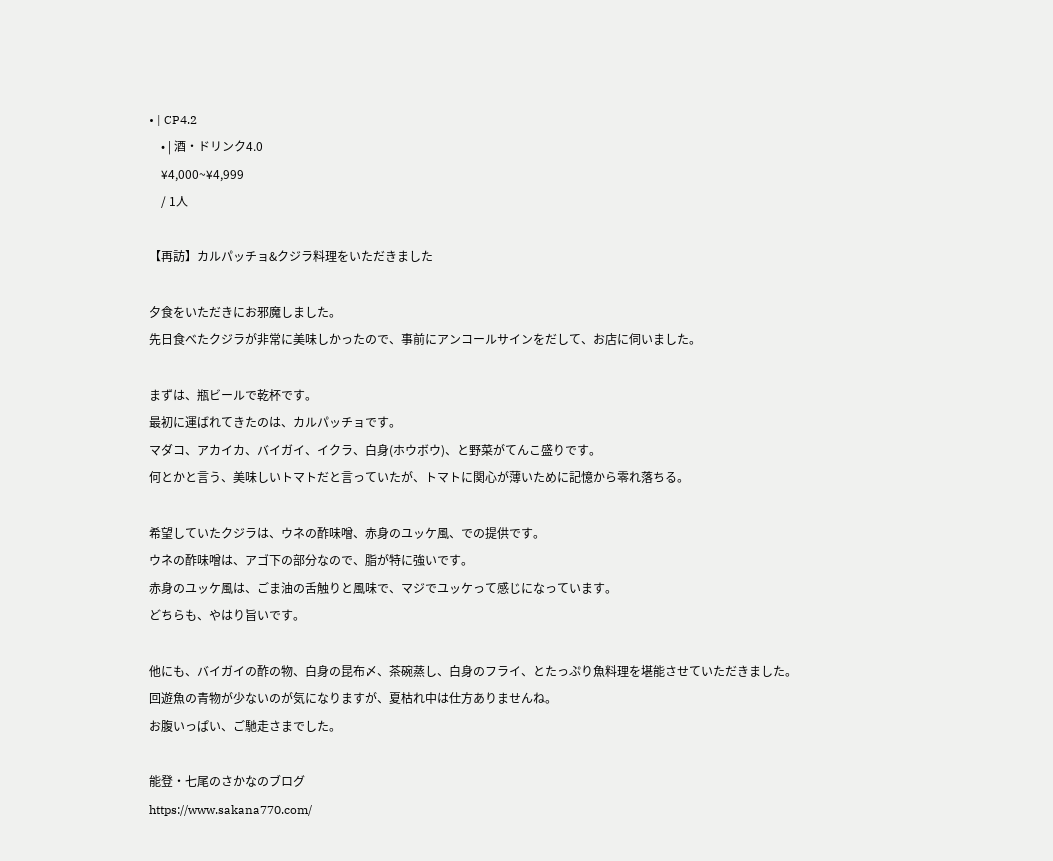• | CP4.2
    • | 酒・ドリンク4.0
    ¥4,000~¥4,999
    / 1人

【再訪】カルパッチョ&クジラ料理をいただきました

夕食をいただきにお邪魔しました。
先日食べたクジラが非常に美味しかったので、事前にアンコールサインをだして、お店に伺いました。

まずは、瓶ビールで乾杯です。
最初に運ばれてきたのは、カルパッチョです。
マダコ、アカイカ、バイガイ、イクラ、白身(ホウボウ)、と野菜がてんこ盛りです。
何とかと言う、美味しいトマトだと言っていたが、トマトに関心が薄いために記憶から零れ落ちる。

希望していたクジラは、ウネの酢味噌、赤身のユッケ風、での提供です。
ウネの酢味噌は、アゴ下の部分なので、脂が特に強いです。
赤身のユッケ風は、ごま油の舌触りと風味で、マジでユッケって感じになっています。
どちらも、やはり旨いです。

他にも、バイガイの酢の物、白身の昆布〆、茶碗蒸し、白身のフライ、とたっぷり魚料理を堪能させていただきました。
回遊魚の青物が少ないのが気になりますが、夏枯れ中は仕方ありませんね。
お腹いっぱい、ご馳走さまでした。

能登・七尾のさかなのブログ
https://www.sakana770.com/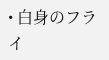• 白身のフライ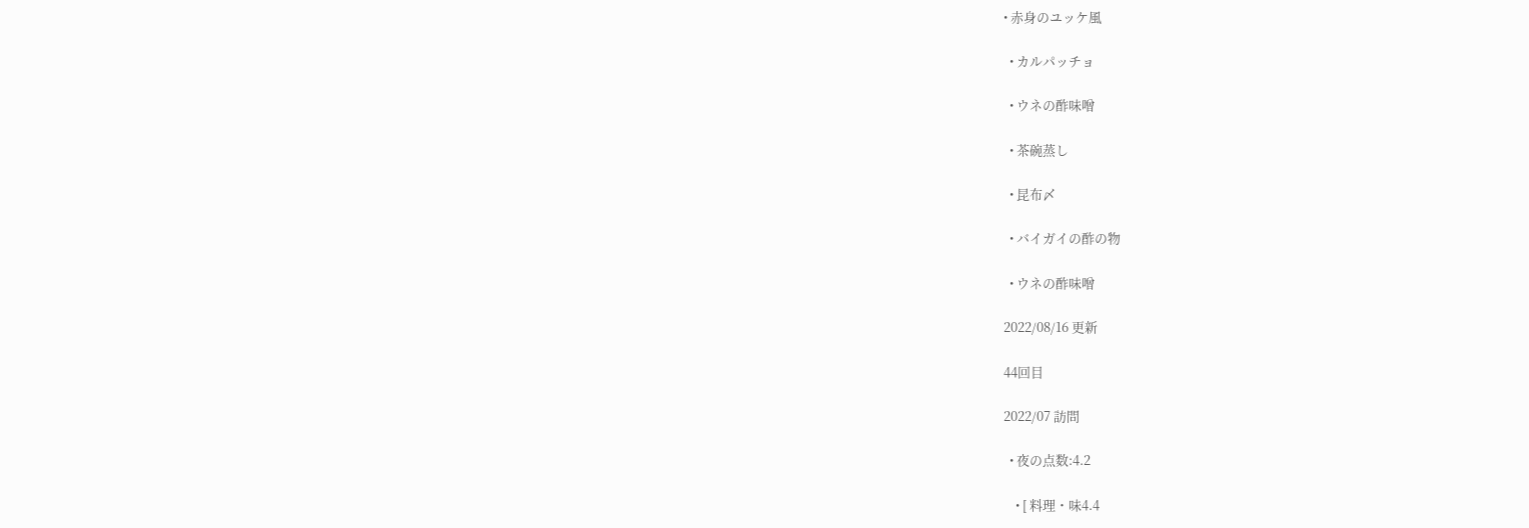• 赤身のユッケ風

  • カルパッチョ

  • ウネの酢味噌

  • 茶碗蒸し

  • 昆布〆

  • バイガイの酢の物

  • ウネの酢味噌

2022/08/16 更新

44回目

2022/07 訪問

  • 夜の点数:4.2

    • [ 料理・味4.4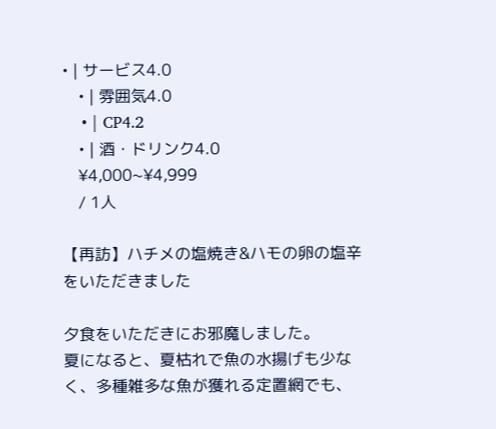• | サービス4.0
    • | 雰囲気4.0
    • | CP4.2
    • | 酒・ドリンク4.0
    ¥4,000~¥4,999
    / 1人

【再訪】ハチメの塩焼き&ハモの卵の塩辛をいただきました

夕食をいただきにお邪魔しました。
夏になると、夏枯れで魚の水揚げも少なく、多種雑多な魚が獲れる定置網でも、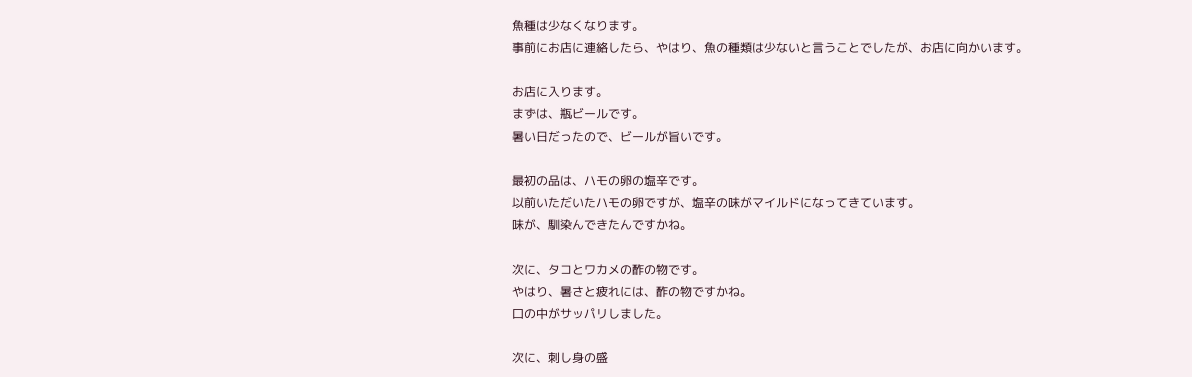魚種は少なくなります。
事前にお店に連絡したら、やはり、魚の種類は少ないと言うことでしたが、お店に向かいます。

お店に入ります。
まずは、瓶ビールです。
暑い日だったので、ビールが旨いです。

最初の品は、ハモの卵の塩辛です。
以前いただいたハモの卵ですが、塩辛の味がマイルドになってきています。
味が、馴染んできたんですかね。

次に、タコとワカメの酢の物です。
やはり、暑さと疲れには、酢の物ですかね。
口の中がサッパリしました。

次に、刺し身の盛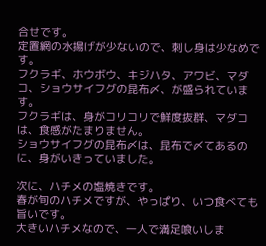合せです。
定置網の水揚げが少ないので、刺し身は少なめです。
フクラギ、ホウボウ、キジハタ、アワビ、マダコ、ショウサイフグの昆布〆、が盛られています。
フクラギは、身がコリコリで鮮度抜群、マダコは、食感がたまりません。
ショウサイフグの昆布〆は、昆布で〆てあるのに、身がいきっていました。

次に、ハチメの塩焼きです。
春が旬のハチメですが、やっぱり、いつ食べても旨いです。
大きいハチメなので、一人で満足喰いしま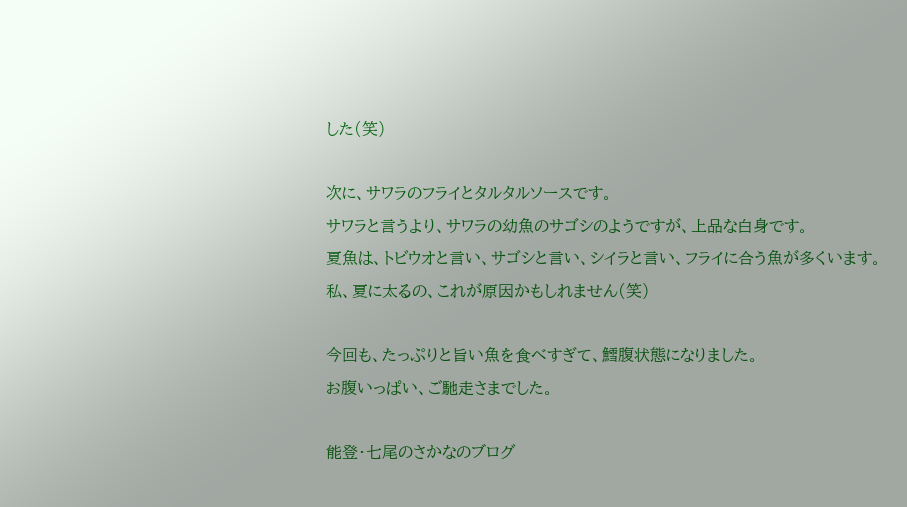した(笑)

次に、サワラのフライとタルタルソースです。
サワラと言うより、サワラの幼魚のサゴシのようですが、上品な白身です。
夏魚は、トビウオと言い、サゴシと言い、シイラと言い、フライに合う魚が多くいます。
私、夏に太るの、これが原因かもしれません(笑)

今回も、たっぷりと旨い魚を食べすぎて、鱈腹状態になりました。
お腹いっぱい、ご馳走さまでした。

能登・七尾のさかなのブログ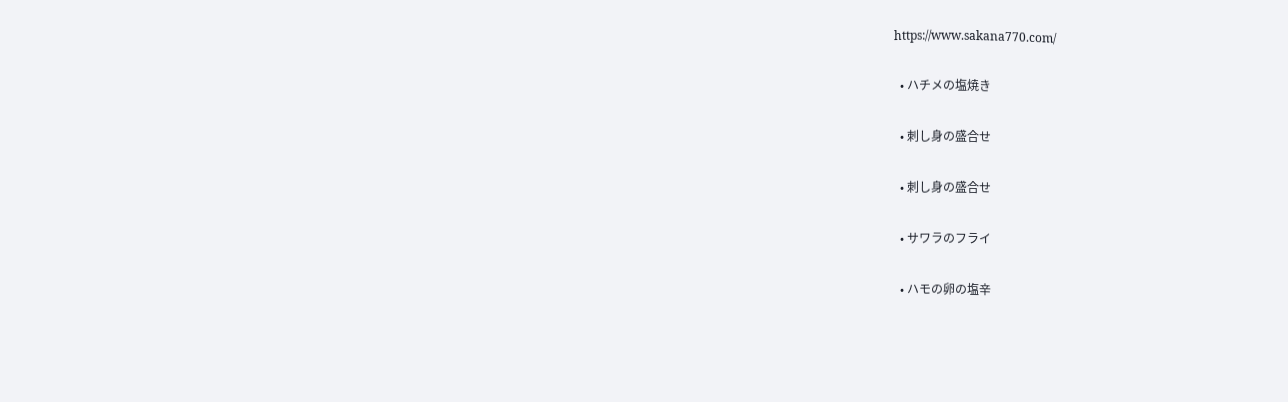https://www.sakana770.com/

  • ハチメの塩焼き

  • 刺し身の盛合せ

  • 刺し身の盛合せ

  • サワラのフライ

  • ハモの卵の塩辛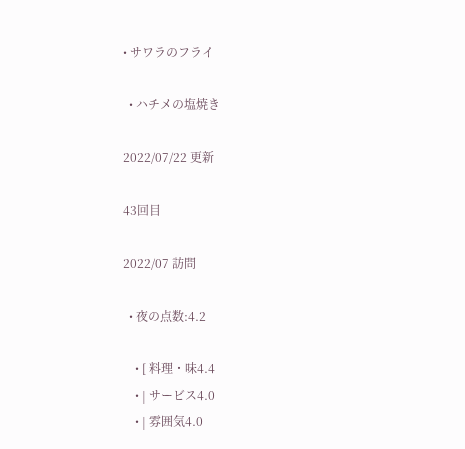• サワラのフライ

  • ハチメの塩焼き

2022/07/22 更新

43回目

2022/07 訪問

  • 夜の点数:4.2

    • [ 料理・味4.4
    • | サービス4.0
    • | 雰囲気4.0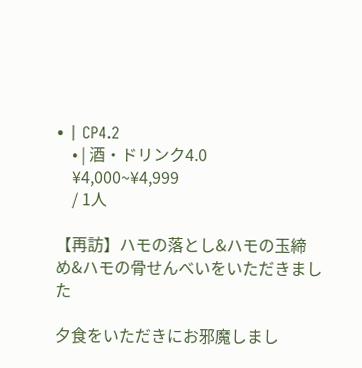• | CP4.2
    • | 酒・ドリンク4.0
    ¥4,000~¥4,999
    / 1人

【再訪】ハモの落とし&ハモの玉締め&ハモの骨せんべいをいただきました

夕食をいただきにお邪魔しまし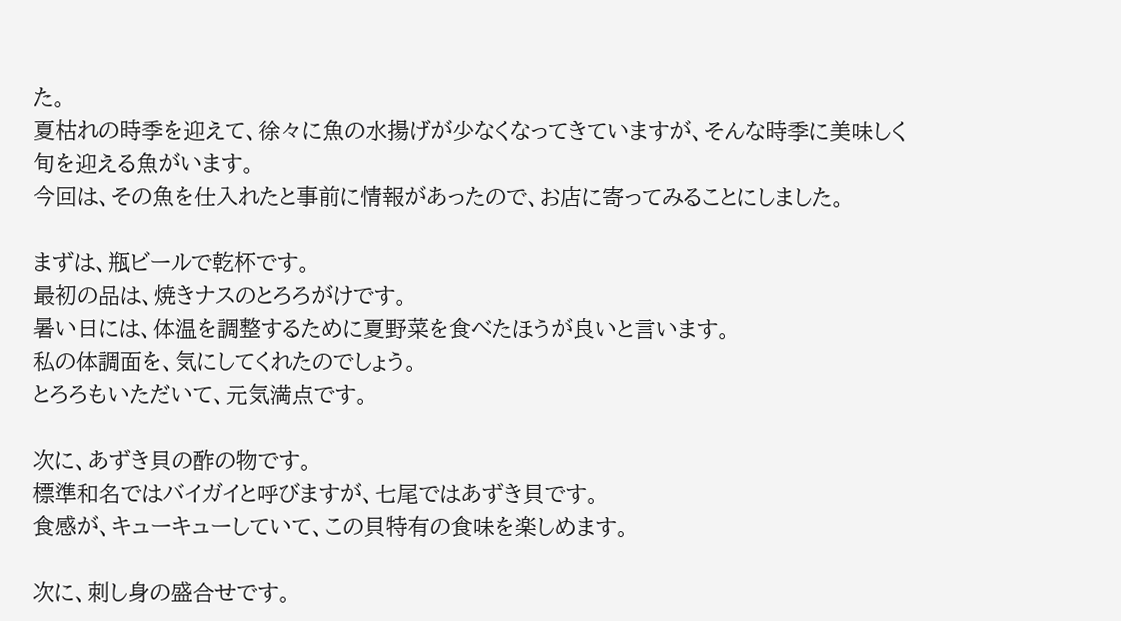た。
夏枯れの時季を迎えて、徐々に魚の水揚げが少なくなってきていますが、そんな時季に美味しく旬を迎える魚がいます。
今回は、その魚を仕入れたと事前に情報があったので、お店に寄ってみることにしました。

まずは、瓶ビールで乾杯です。
最初の品は、焼きナスのとろろがけです。
暑い日には、体温を調整するために夏野菜を食べたほうが良いと言います。
私の体調面を、気にしてくれたのでしょう。
とろろもいただいて、元気満点です。

次に、あずき貝の酢の物です。
標準和名ではバイガイと呼びますが、七尾ではあずき貝です。
食感が、キューキューしていて、この貝特有の食味を楽しめます。

次に、刺し身の盛合せです。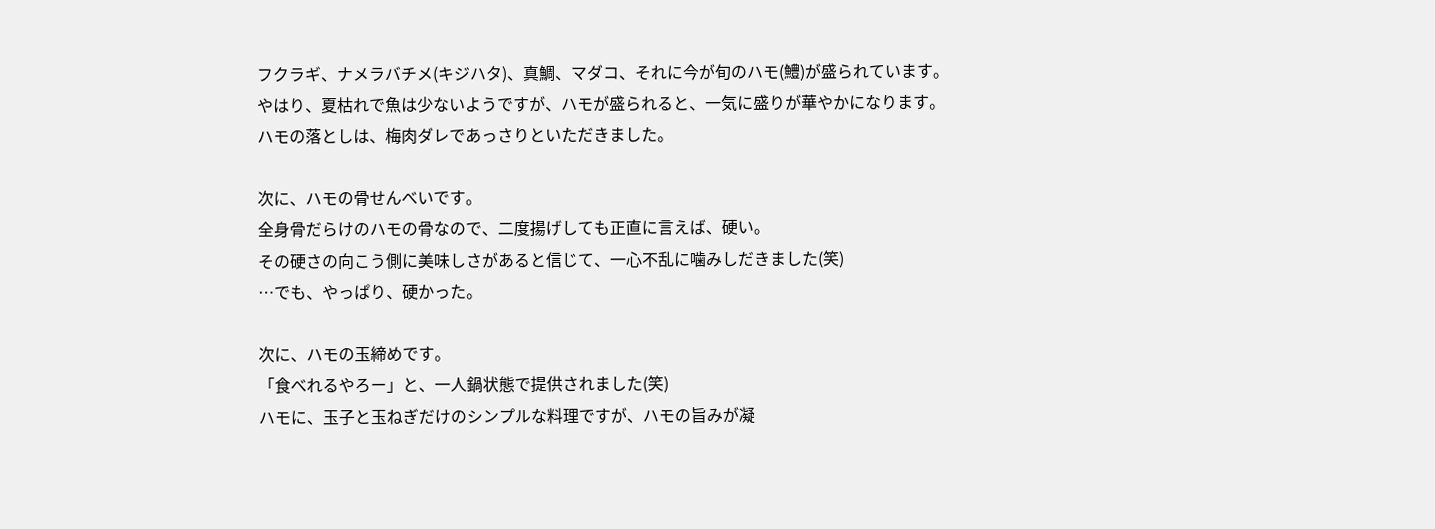フクラギ、ナメラバチメ(キジハタ)、真鯛、マダコ、それに今が旬のハモ(鱧)が盛られています。
やはり、夏枯れで魚は少ないようですが、ハモが盛られると、一気に盛りが華やかになります。
ハモの落としは、梅肉ダレであっさりといただきました。

次に、ハモの骨せんべいです。
全身骨だらけのハモの骨なので、二度揚げしても正直に言えば、硬い。
その硬さの向こう側に美味しさがあると信じて、一心不乱に噛みしだきました(笑)
…でも、やっぱり、硬かった。

次に、ハモの玉締めです。
「食べれるやろー」と、一人鍋状態で提供されました(笑)
ハモに、玉子と玉ねぎだけのシンプルな料理ですが、ハモの旨みが凝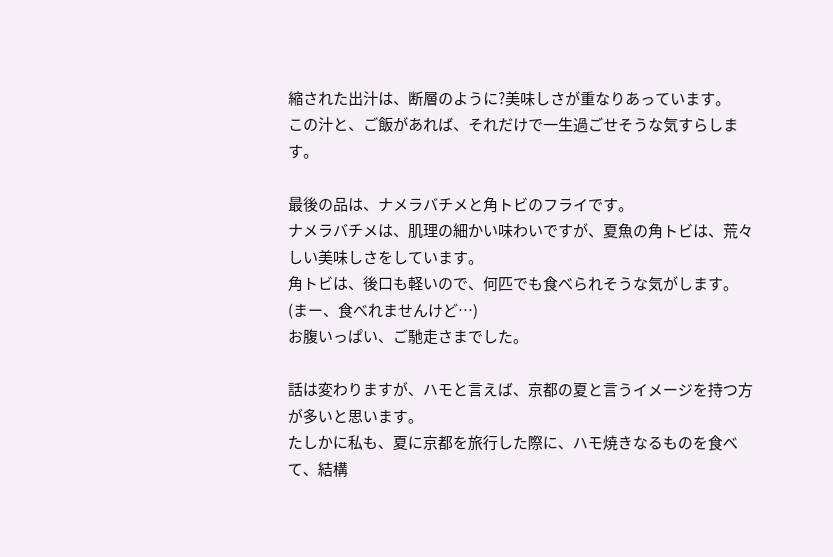縮された出汁は、断層のように?美味しさが重なりあっています。
この汁と、ご飯があれば、それだけで一生過ごせそうな気すらします。

最後の品は、ナメラバチメと角トビのフライです。
ナメラバチメは、肌理の細かい味わいですが、夏魚の角トビは、荒々しい美味しさをしています。
角トビは、後口も軽いので、何匹でも食べられそうな気がします。
(まー、食べれませんけど…)
お腹いっぱい、ご馳走さまでした。

話は変わりますが、ハモと言えば、京都の夏と言うイメージを持つ方が多いと思います。
たしかに私も、夏に京都を旅行した際に、ハモ焼きなるものを食べて、結構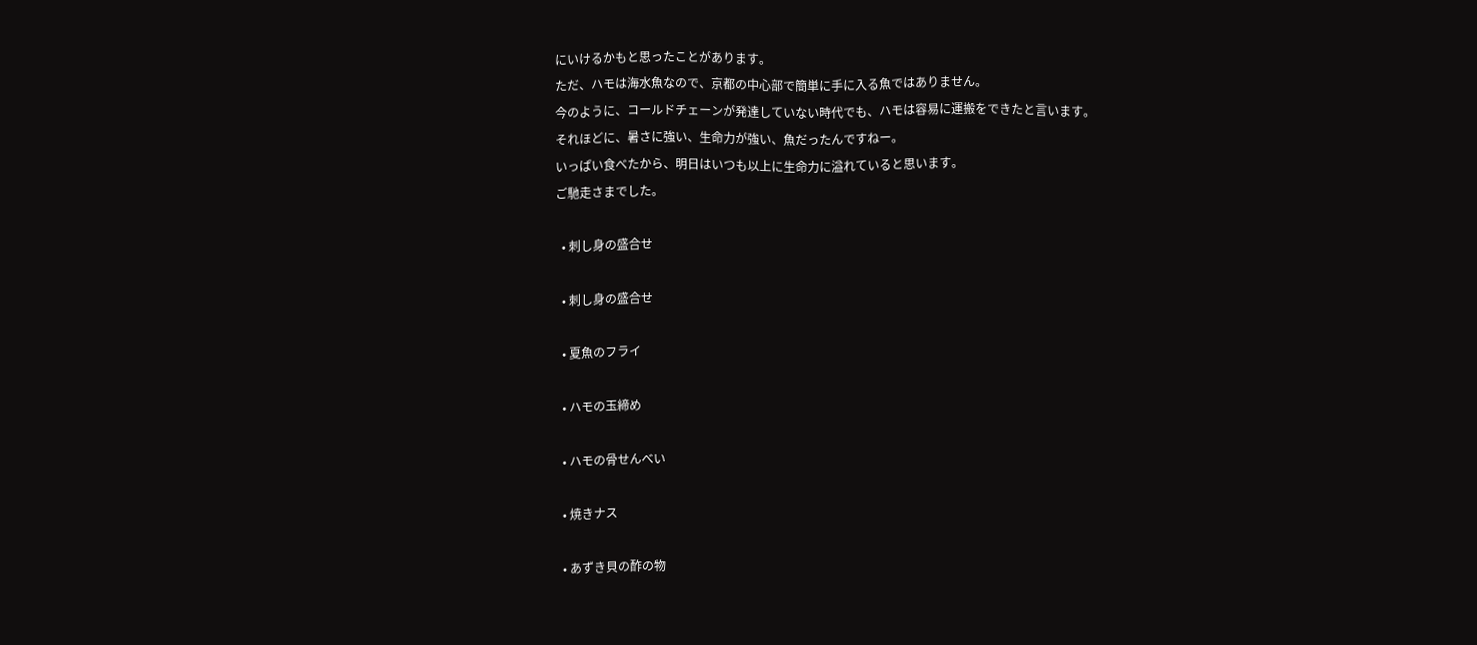にいけるかもと思ったことがあります。
ただ、ハモは海水魚なので、京都の中心部で簡単に手に入る魚ではありません。
今のように、コールドチェーンが発達していない時代でも、ハモは容易に運搬をできたと言います。
それほどに、暑さに強い、生命力が強い、魚だったんですねー。
いっぱい食べたから、明日はいつも以上に生命力に溢れていると思います。
ご馳走さまでした。

  • 刺し身の盛合せ

  • 刺し身の盛合せ

  • 夏魚のフライ

  • ハモの玉締め

  • ハモの骨せんべい

  • 焼きナス

  • あずき貝の酢の物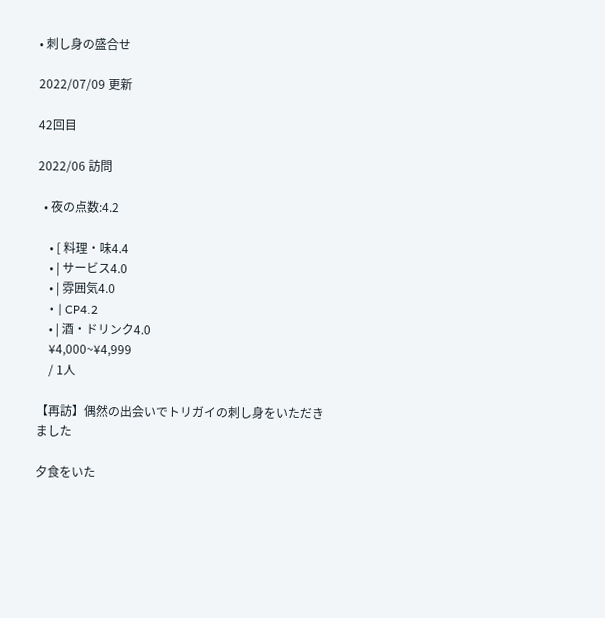• 刺し身の盛合せ

2022/07/09 更新

42回目

2022/06 訪問

  • 夜の点数:4.2

    • [ 料理・味4.4
    • | サービス4.0
    • | 雰囲気4.0
    • | CP4.2
    • | 酒・ドリンク4.0
    ¥4,000~¥4,999
    / 1人

【再訪】偶然の出会いでトリガイの刺し身をいただきました

夕食をいた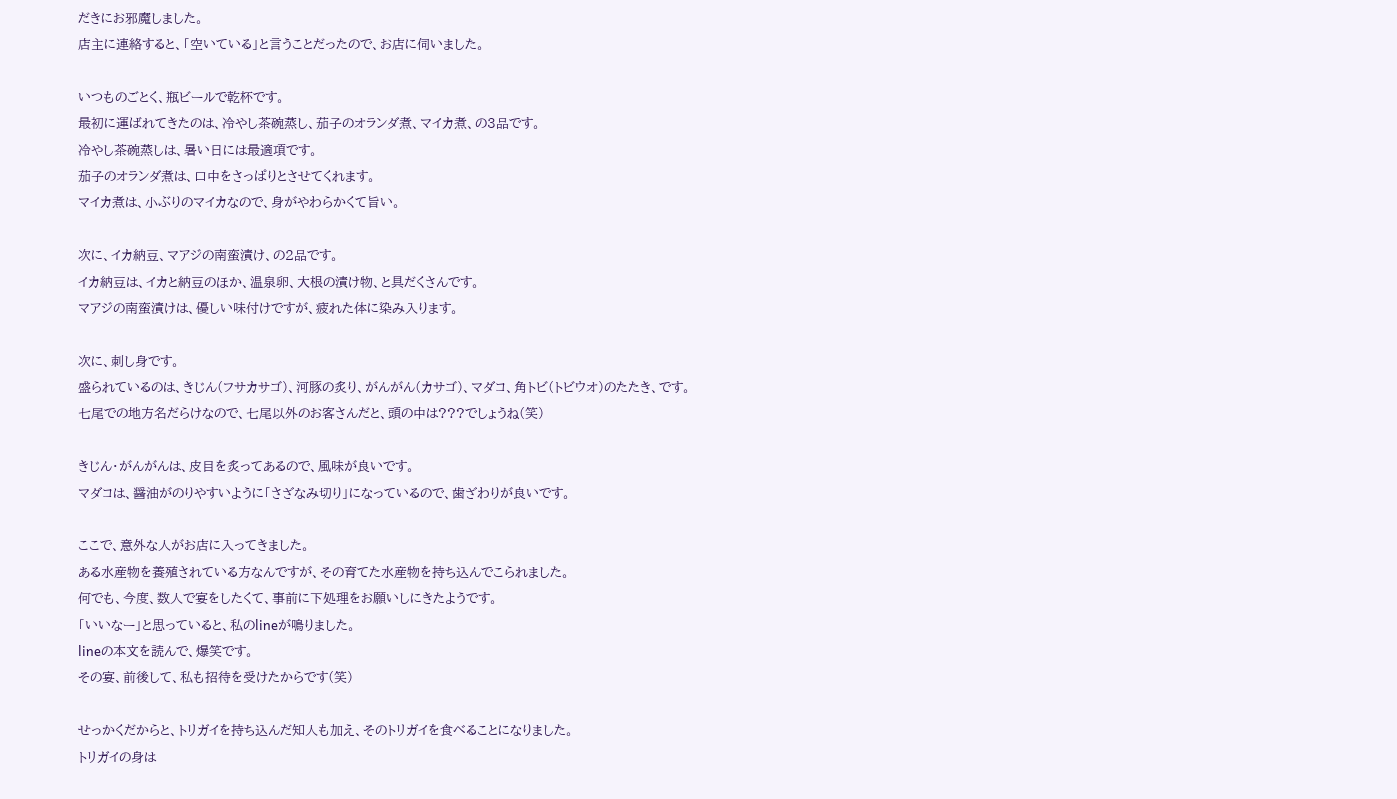だきにお邪魔しました。
店主に連絡すると、「空いている」と言うことだったので、お店に伺いました。

いつものごとく、瓶ビールで乾杯です。
最初に運ばれてきたのは、冷やし茶碗蒸し、茄子のオランダ煮、マイカ煮、の3品です。
冷やし茶碗蒸しは、暑い日には最適項です。
茄子のオランダ煮は、口中をさっぱりとさせてくれます。
マイカ煮は、小ぶりのマイカなので、身がやわらかくて旨い。

次に、イカ納豆、マアジの南蛮漬け、の2品です。
イカ納豆は、イカと納豆のほか、温泉卵、大根の漬け物、と具だくさんです。
マアジの南蛮漬けは、優しい味付けですが、疲れた体に染み入ります。

次に、刺し身です。
盛られているのは、きじん(フサカサゴ)、河豚の炙り、がんがん(カサゴ)、マダコ、角トビ(トビウオ)のたたき、です。
七尾での地方名だらけなので、七尾以外のお客さんだと、頭の中は???でしょうね(笑)

きじん・がんがんは、皮目を炙ってあるので、風味が良いです。
マダコは、醤油がのりやすいように「さざなみ切り」になっているので、歯ざわりが良いです。

ここで、意外な人がお店に入ってきました。
ある水産物を養殖されている方なんですが、その育てた水産物を持ち込んでこられました。
何でも、今度、数人で宴をしたくて、事前に下処理をお願いしにきたようです。
「いいなー」と思っていると、私のlineが鳴りました。
lineの本文を読んで、爆笑です。
その宴、前後して、私も招待を受けたからです(笑)

せっかくだからと、トリガイを持ち込んだ知人も加え、そのトリガイを食べることになりました。
トリガイの身は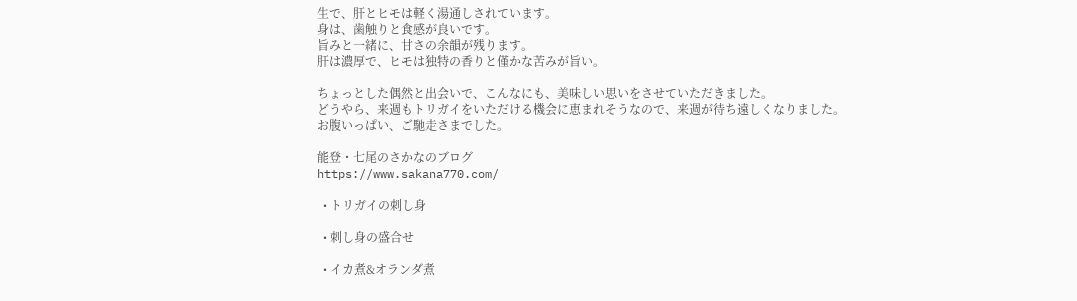生で、肝とヒモは軽く湯通しされています。
身は、歯触りと食感が良いです。
旨みと一緒に、甘さの余韻が残ります。
肝は濃厚で、ヒモは独特の香りと僅かな苦みが旨い。

ちょっとした偶然と出会いで、こんなにも、美味しい思いをさせていただきました。
どうやら、来週もトリガイをいただける機会に恵まれそうなので、来週が待ち遠しくなりました。
お腹いっぱい、ご馳走さまでした。

能登・七尾のさかなのブログ
https://www.sakana770.com/

  • トリガイの刺し身

  • 刺し身の盛合せ

  • イカ煮&オランダ煮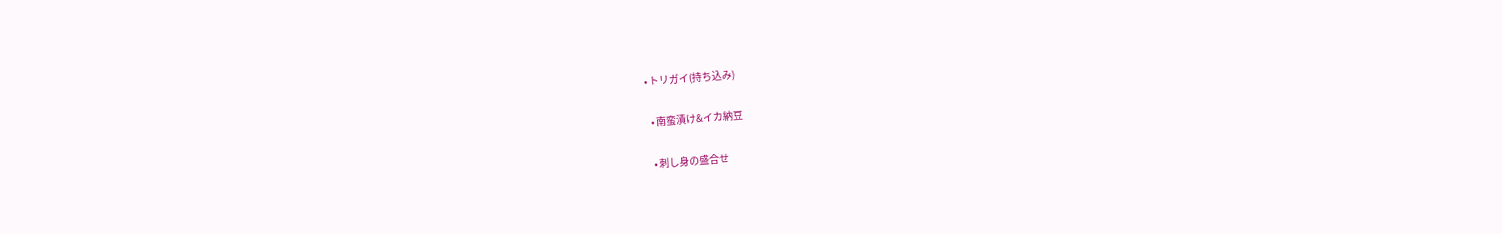• トリガイ(持ち込み)

  • 南蛮漬け&イカ納豆

  • 刺し身の盛合せ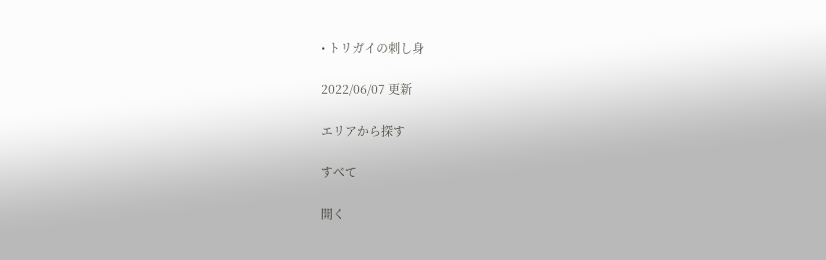• トリガイの刺し身

2022/06/07 更新

エリアから探す

すべて

開く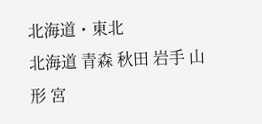北海道・東北
北海道 青森 秋田 岩手 山形 宮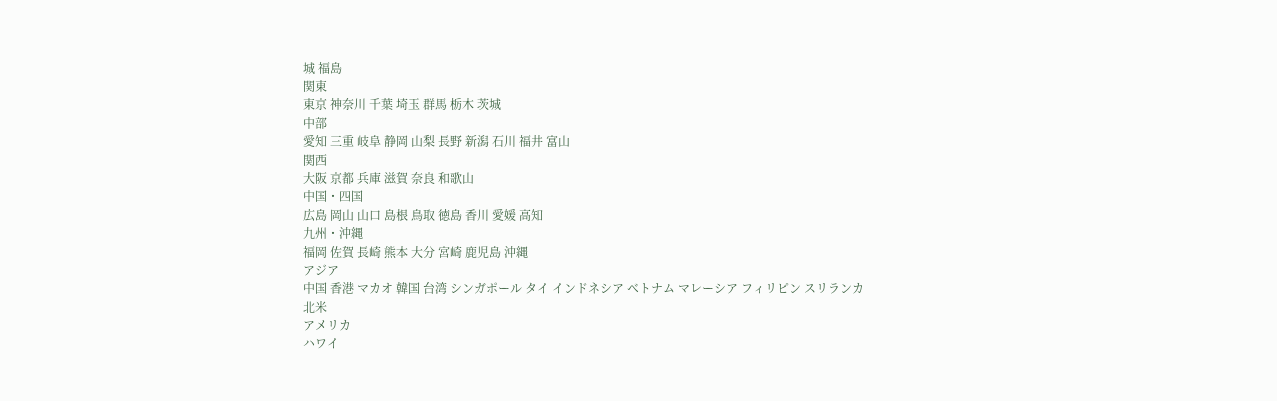城 福島
関東
東京 神奈川 千葉 埼玉 群馬 栃木 茨城
中部
愛知 三重 岐阜 静岡 山梨 長野 新潟 石川 福井 富山
関西
大阪 京都 兵庫 滋賀 奈良 和歌山
中国・四国
広島 岡山 山口 島根 鳥取 徳島 香川 愛媛 高知
九州・沖縄
福岡 佐賀 長崎 熊本 大分 宮崎 鹿児島 沖縄
アジア
中国 香港 マカオ 韓国 台湾 シンガポール タイ インドネシア ベトナム マレーシア フィリピン スリランカ
北米
アメリカ
ハワイ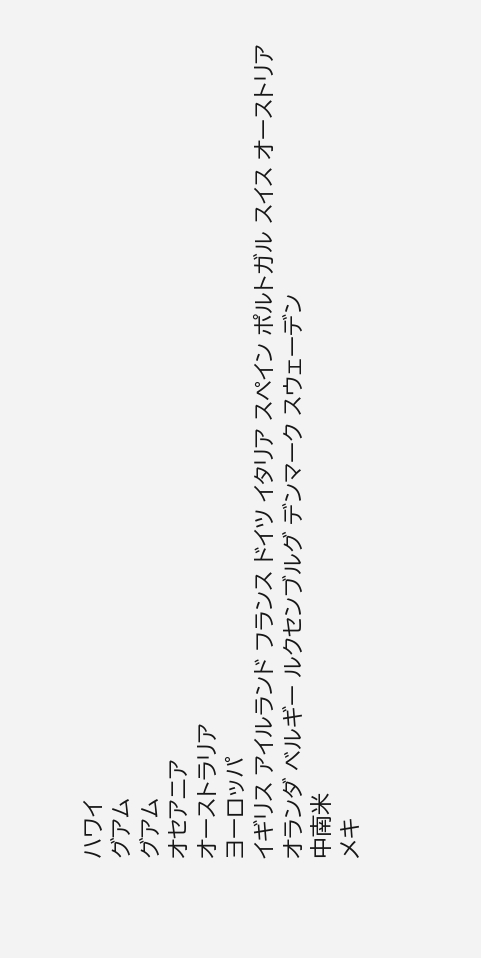ハワイ
グアム
グアム
オセアニア
オーストラリア
ヨーロッパ
イギリス アイルランド フランス ドイツ イタリア スペイン ポルトガル スイス オーストリア オランダ ベルギー ルクセンブルグ デンマーク スウェーデン
中南米
メキ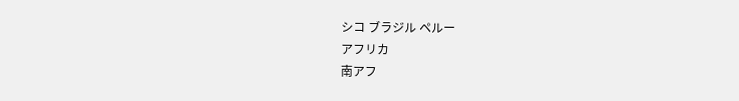シコ ブラジル ペルー
アフリカ
南アフ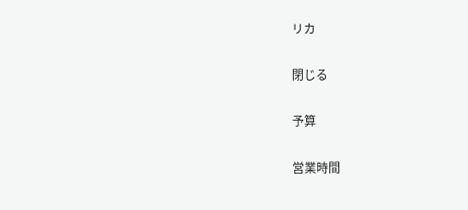リカ

閉じる

予算

営業時間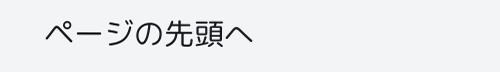ページの先頭へ